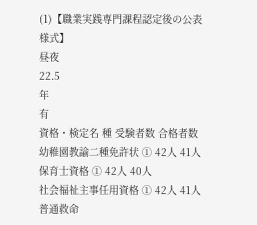(1)【職業実践専門課程認定後の公表様式】
昼夜
22.5
年
有
資格・検定名 種 受験者数 合格者数
幼稚園教諭二種免許状 ① 42人 41人
保育士資格 ① 42人 40人
社会福祉主事任用資格 ① 42人 41人
普通救命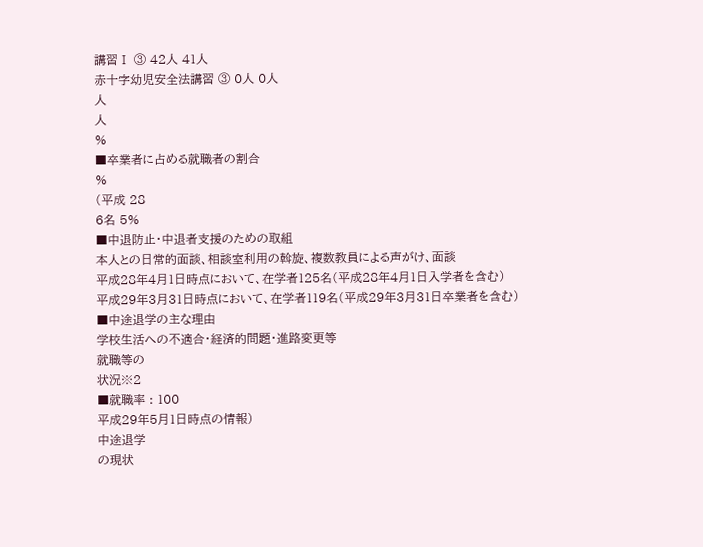講習Ⅰ ③ 42人 41人
赤十字幼児安全法講習 ③ 0人 0人
人
人
%
■卒業者に占める就職者の割合
%
(平成 28
6名 5%
■中退防止・中退者支援のための取組
本人との日常的面談、相談室利用の斡旋、複数教員による声がけ、面談
平成28年4月1日時点において、在学者125名(平成28年4月1日入学者を含む)
平成29年3月31日時点において、在学者119名(平成29年3月31日卒業者を含む)
■中途退学の主な理由
学校生活への不適合・経済的問題・進路変更等
就職等の
状況※2
■就職率 : 100
平成29年5月1日時点の情報)
中途退学
の現状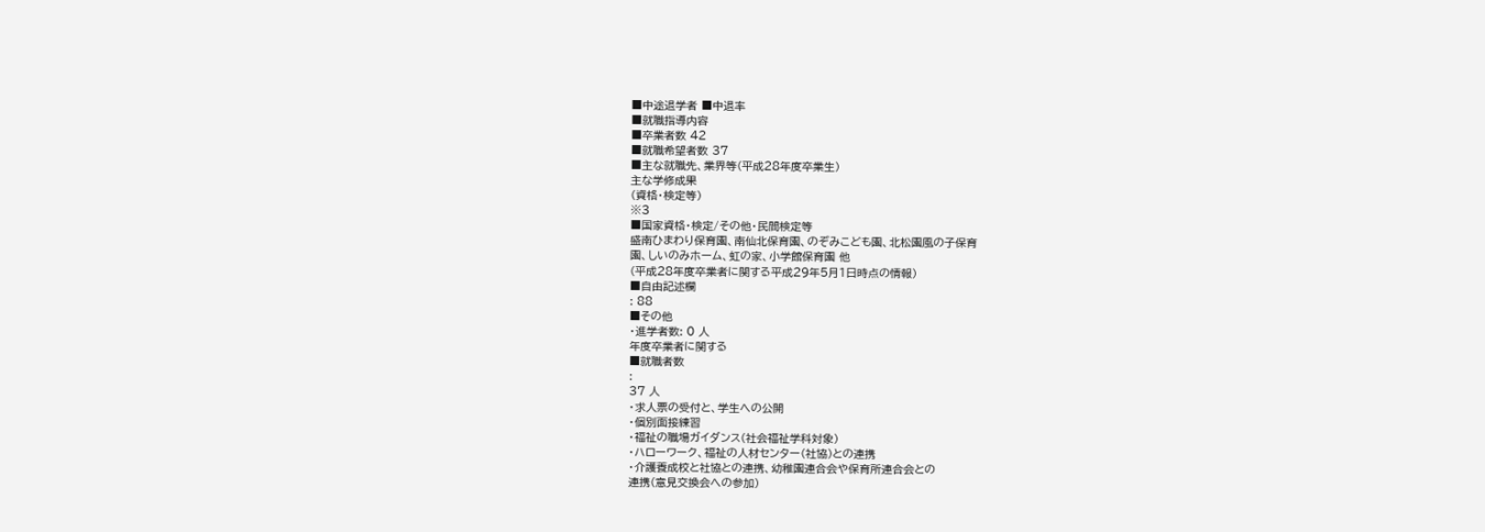■中途退学者 ■中退率
■就職指導内容
■卒業者数 42
■就職希望者数 37
■主な就職先、業界等(平成28年度卒業生)
主な学修成果
(資格・検定等)
※3
■国家資格・検定/その他・民間検定等
盛南ひまわり保育園、南仙北保育園、のぞみこども園、北松園風の子保育
園、しいのみホーム、虹の家、小学館保育園 他
(平成28年度卒業者に関する平成29年5月1日時点の情報)
■自由記述欄
: 88
■その他
・進学者数: 0 人
年度卒業者に関する
■就職者数
:
37 人
・求人票の受付と、学生への公開
・個別面接練習
・福祉の職場ガイダンス(社会福祉学科対象)
・ハローワーク、福祉の人材センター(社協)との連携
・介護養成校と社協との連携、幼稚園連合会や保育所連合会との
連携(意見交換会への参加)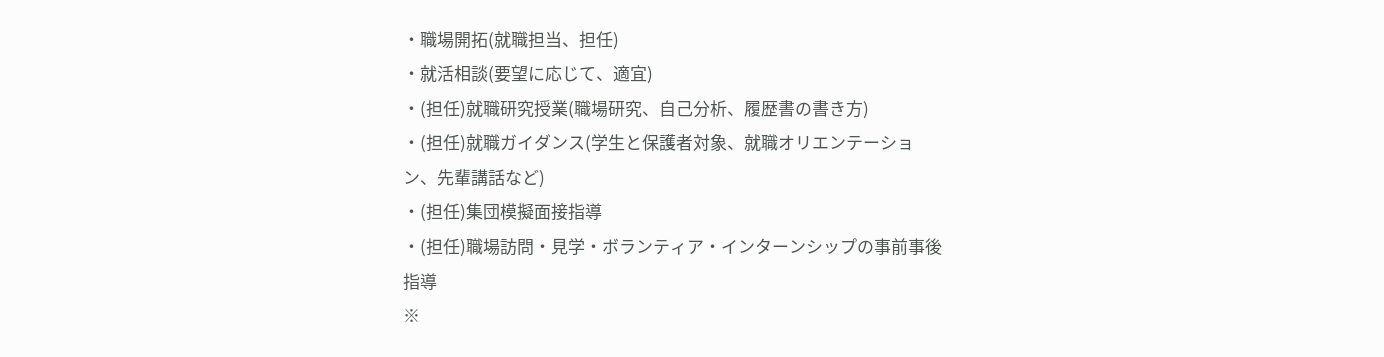・職場開拓(就職担当、担任)
・就活相談(要望に応じて、適宜)
・(担任)就職研究授業(職場研究、自己分析、履歴書の書き方)
・(担任)就職ガイダンス(学生と保護者対象、就職オリエンテーショ
ン、先輩講話など)
・(担任)集団模擬面接指導
・(担任)職場訪問・見学・ボランティア・インターンシップの事前事後
指導
※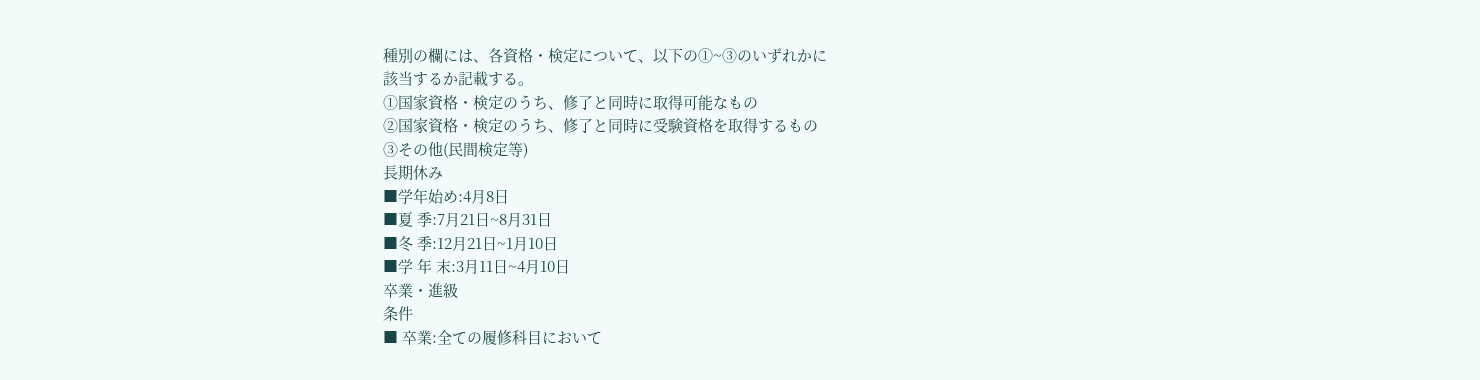種別の欄には、各資格・検定について、以下の①~③のいずれかに
該当するか記載する。
①国家資格・検定のうち、修了と同時に取得可能なもの
②国家資格・検定のうち、修了と同時に受験資格を取得するもの
③その他(民間検定等)
長期休み
■学年始め:4月8日
■夏 季:7月21日~8月31日
■冬 季:12月21日~1月10日
■学 年 末:3月11日~4月10日
卒業・進級
条件
■ 卒業:全ての履修科目において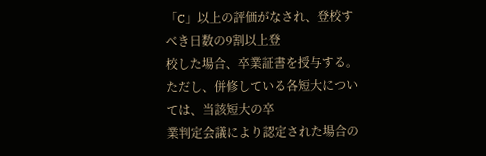「C」以上の評価がなされ、登校すべき日数の9割以上登
校した場合、卒業証書を授与する。ただし、併修している各短大については、当該短大の卒
業判定会議により認定された場合の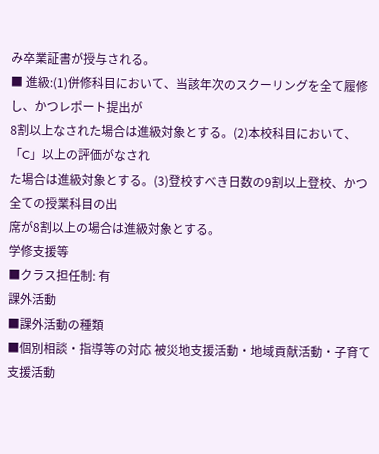み卒業証書が授与される。
■ 進級:(1)併修科目において、当該年次のスクーリングを全て履修し、かつレポート提出が
8割以上なされた場合は進級対象とする。(2)本校科目において、「C」以上の評価がなされ
た場合は進級対象とする。(3)登校すべき日数の9割以上登校、かつ全ての授業科目の出
席が8割以上の場合は進級対象とする。
学修支援等
■クラス担任制: 有
課外活動
■課外活動の種類
■個別相談・指導等の対応 被災地支援活動・地域貢献活動・子育て支援活動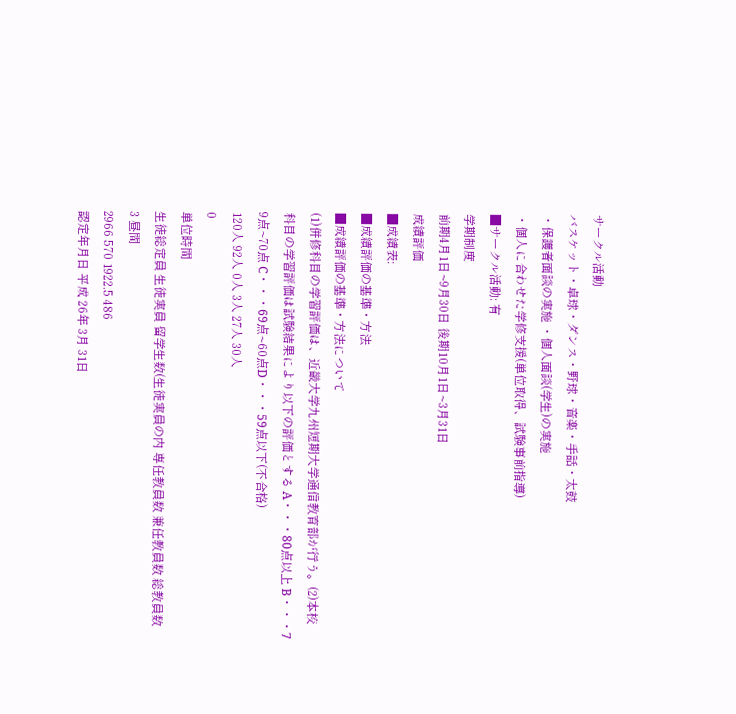サークル活動
バスケット・卓球・ダンス・野球・音楽・手話・太鼓
・保護者面談の実施 ・個人面談(学生)の実施
・個人に合わせた学修支援(単位取得、試験事前指導)
■サークル活動: 有
学期制度
前期4月1日~9月30日 後期10月1日~3月31日
成績評価
■成績表:
■成績評価の基準・方法
■成績評価の基準・方法について
(1)併修科目の学習評価は、近畿大学九州短期大学通信教育部が行う。(2)本校
科目の学習評価は試験結果により以下の評価とする A・・・80点以上 B・・・7
9点~70点 C・・・69点~60点D・・・59点以下(不合格)
120人 92人 0人 3人 27人 30人
0
単位時間
生徒総定員 生徒実員 留学生数(生徒実員の内 専任教員数 兼任教員数 総教員数
3 昼間
2966 570 1922.5 486
認定年月日 平成 26年 3月 31日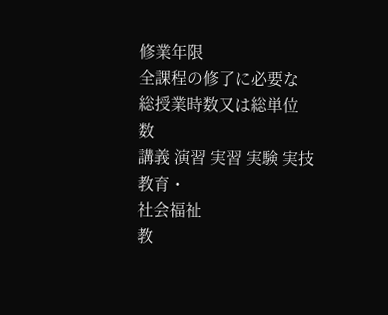修業年限
全課程の修了に必要な
総授業時数又は総単位
数
講義 演習 実習 実験 実技
教育・
社会福祉
教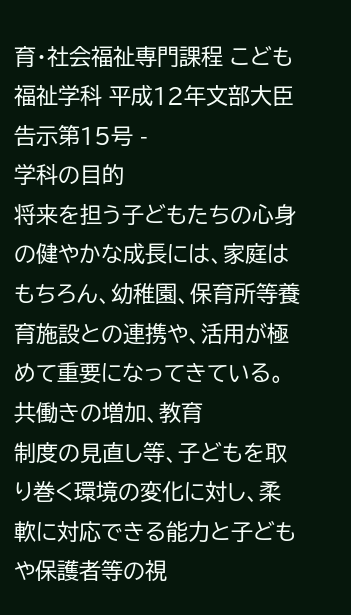育・社会福祉専門課程 こども福祉学科 平成12年文部大臣告示第15号 -
学科の目的
将来を担う子どもたちの心身の健やかな成長には、家庭はもちろん、幼稚園、保育所等養育施設との連携や、活用が極めて重要になってきている。共働きの増加、教育
制度の見直し等、子どもを取り巻く環境の変化に対し、柔軟に対応できる能力と子どもや保護者等の視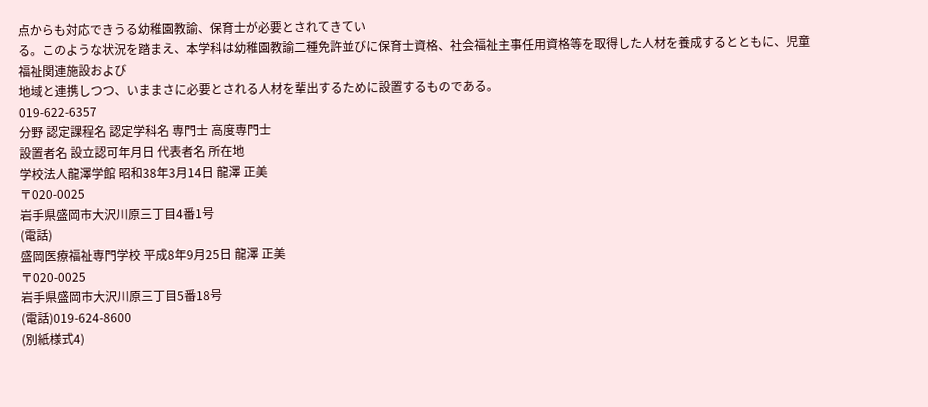点からも対応できうる幼稚園教諭、保育士が必要とされてきてい
る。このような状況を踏まえ、本学科は幼稚園教諭二種免許並びに保育士資格、社会福祉主事任用資格等を取得した人材を養成するとともに、児童福祉関連施設および
地域と連携しつつ、いままさに必要とされる人材を輩出するために設置するものである。
019-622-6357
分野 認定課程名 認定学科名 専門士 高度専門士
設置者名 設立認可年月日 代表者名 所在地
学校法人龍澤学館 昭和38年3月14日 龍澤 正美
〒020-0025
岩手県盛岡市大沢川原三丁目4番1号
(電話)
盛岡医療福祉専門学校 平成8年9月25日 龍澤 正美
〒020-0025
岩手県盛岡市大沢川原三丁目5番18号
(電話)019-624-8600
(別紙様式4)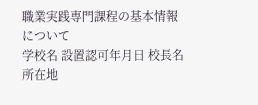職業実践専門課程の基本情報について
学校名 設置認可年月日 校長名 所在地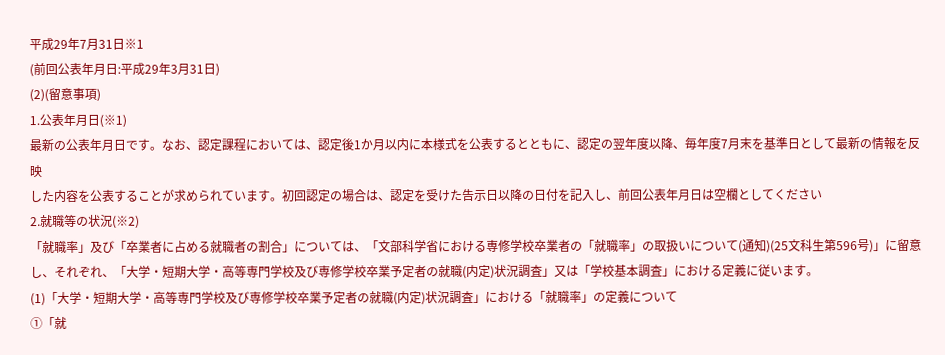平成29年7月31日※1
(前回公表年月日:平成29年3月31日)
(2)(留意事項)
1.公表年月日(※1)
最新の公表年月日です。なお、認定課程においては、認定後1か月以内に本様式を公表するとともに、認定の翌年度以降、毎年度7月末を基準日として最新の情報を反映
した内容を公表することが求められています。初回認定の場合は、認定を受けた告示日以降の日付を記入し、前回公表年月日は空欄としてください
2.就職等の状況(※2)
「就職率」及び「卒業者に占める就職者の割合」については、「文部科学省における専修学校卒業者の「就職率」の取扱いについて(通知)(25文科生第596号)」に留意
し、それぞれ、「大学・短期大学・高等専門学校及び専修学校卒業予定者の就職(内定)状況調査」又は「学校基本調査」における定義に従います。
(1)「大学・短期大学・高等専門学校及び専修学校卒業予定者の就職(内定)状況調査」における「就職率」の定義について
①「就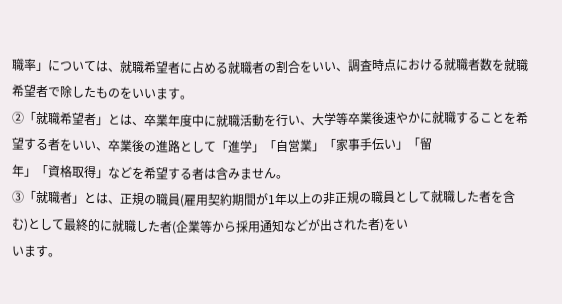職率」については、就職希望者に占める就職者の割合をいい、調査時点における就職者数を就職希望者で除したものをいいます。
②「就職希望者」とは、卒業年度中に就職活動を行い、大学等卒業後速やかに就職することを希望する者をいい、卒業後の進路として「進学」「自営業」「家事手伝い」「留
年」「資格取得」などを希望する者は含みません。
③「就職者」とは、正規の職員(雇用契約期間が1年以上の非正規の職員として就職した者を含む)として最終的に就職した者(企業等から採用通知などが出された者)をい
います。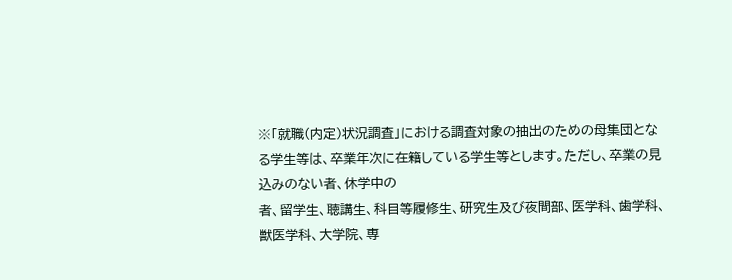※「就職(内定)状況調査」における調査対象の抽出のための母集団となる学生等は、卒業年次に在籍している学生等とします。ただし、卒業の見込みのない者、休学中の
者、留学生、聴講生、科目等履修生、研究生及び夜間部、医学科、歯学科、獣医学科、大学院、専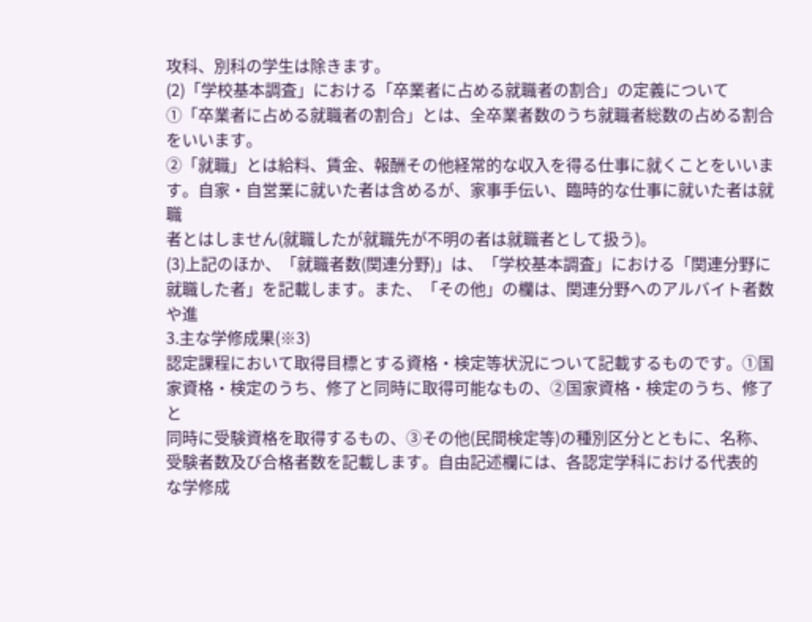攻科、別科の学生は除きます。
(2)「学校基本調査」における「卒業者に占める就職者の割合」の定義について
①「卒業者に占める就職者の割合」とは、全卒業者数のうち就職者総数の占める割合をいいます。
②「就職」とは給料、賃金、報酬その他経常的な収入を得る仕事に就くことをいいます。自家・自営業に就いた者は含めるが、家事手伝い、臨時的な仕事に就いた者は就職
者とはしません(就職したが就職先が不明の者は就職者として扱う)。
(3)上記のほか、「就職者数(関連分野)」は、「学校基本調査」における「関連分野に就職した者」を記載します。また、「その他」の欄は、関連分野へのアルバイト者数や進
3.主な学修成果(※3)
認定課程において取得目標とする資格・検定等状況について記載するものです。①国家資格・検定のうち、修了と同時に取得可能なもの、②国家資格・検定のうち、修了と
同時に受験資格を取得するもの、③その他(民間検定等)の種別区分とともに、名称、受験者数及び合格者数を記載します。自由記述欄には、各認定学科における代表的
な学修成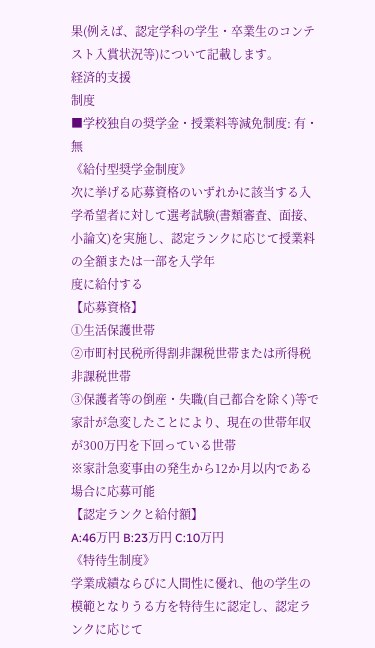果(例えば、認定学科の学生・卒業生のコンテスト入賞状況等)について記載します。
経済的支援
制度
■学校独自の奨学金・授業料等減免制度: 有・無
《給付型奨学金制度》
次に挙げる応募資格のいずれかに該当する入学希望者に対して選考試験(書類審査、面接、小論文)を実施し、認定ランクに応じて授業料の全額または一部を入学年
度に給付する
【応募資格】
①生活保護世帯
②市町村民税所得割非課税世帯または所得税非課税世帯
③保護者等の倒産・失職(自己都合を除く)等で家計が急変したことにより、現在の世帯年収が300万円を下回っている世帯
※家計急変事由の発生から12か月以内である場合に応募可能
【認定ランクと給付額】
A:46万円 B:23万円 C:10万円
《特待生制度》
学業成績ならびに人間性に優れ、他の学生の模範となりうる方を特待生に認定し、認定ランクに応じて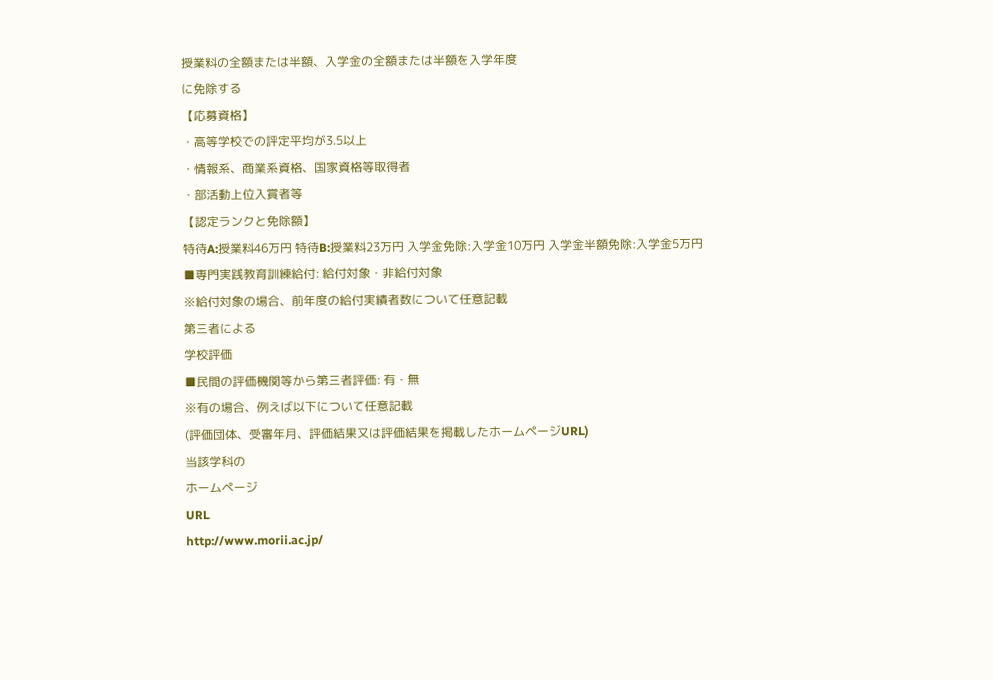授業料の全額または半額、入学金の全額または半額を入学年度
に免除する
【応募資格】
・高等学校での評定平均が3.5以上
・情報系、商業系資格、国家資格等取得者
・部活動上位入賞者等
【認定ランクと免除額】
特待A:授業料46万円 特待B:授業料23万円 入学金免除:入学金10万円 入学金半額免除:入学金5万円
■専門実践教育訓練給付: 給付対象・非給付対象
※給付対象の場合、前年度の給付実績者数について任意記載
第三者による
学校評価
■民間の評価機関等から第三者評価: 有・無
※有の場合、例えば以下について任意記載
(評価団体、受審年月、評価結果又は評価結果を掲載したホームページURL)
当該学科の
ホームページ
URL
http://www.morii.ac.jp/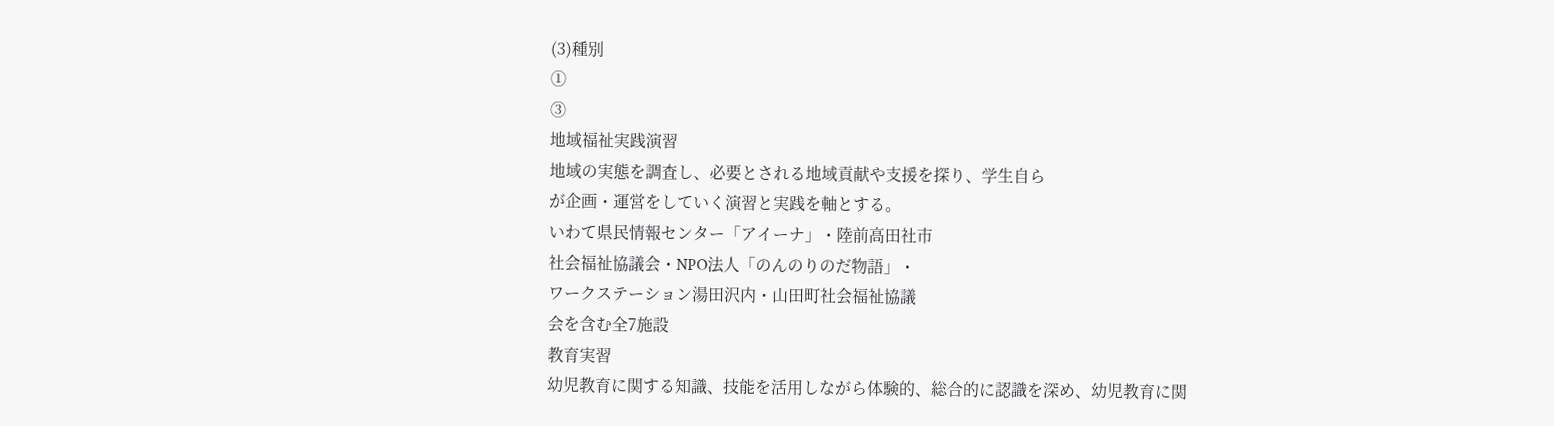(3)種別
①
③
地域福祉実践演習
地域の実態を調査し、必要とされる地域貢献や支援を探り、学生自ら
が企画・運営をしていく演習と実践を軸とする。
いわて県民情報センター「アイーナ」・陸前高田社市
社会福祉協議会・NPO法人「のんのりのだ物語」・
ワークステーション湯田沢内・山田町社会福祉協議
会を含む全7施設
教育実習
幼児教育に関する知識、技能を活用しながら体験的、総合的に認識を深め、幼児教育に関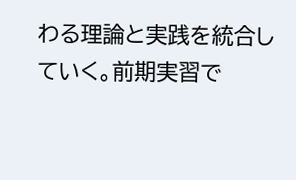わる理論と実践を統合し
ていく。前期実習で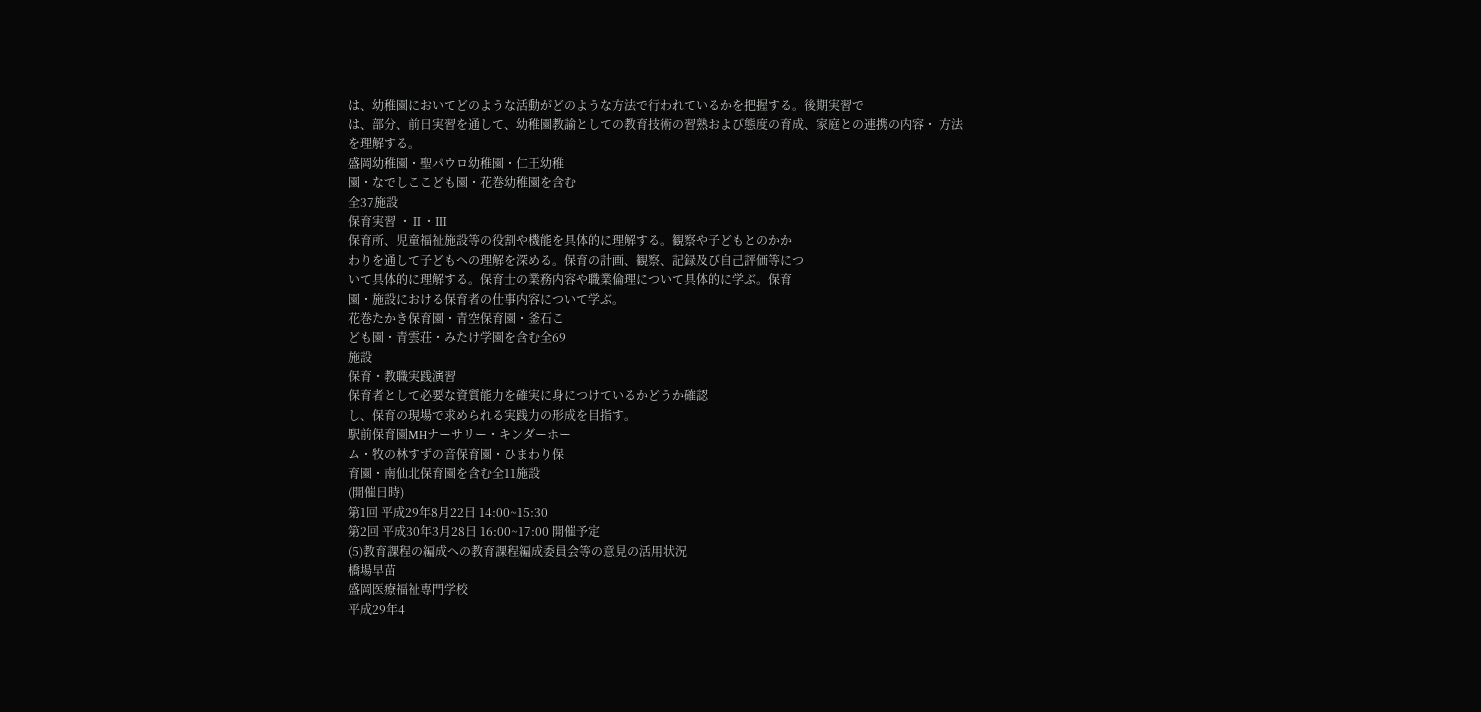は、幼稚園においてどのような活動がどのような方法で行われているかを把握する。後期実習で
は、部分、前日実習を通して、幼稚園教諭としての教育技術の習熟および態度の育成、家庭との連携の内容・ 方法
を理解する。
盛岡幼稚園・聖パウロ幼稚園・仁王幼稚
園・なでしここども園・花巻幼稚園を含む
全37施設
保育実習 ・Ⅱ・Ⅲ
保育所、児童福祉施設等の役割や機能を具体的に理解する。観察や子どもとのかか
わりを通して子どもへの理解を深める。保育の計画、観察、記録及び自己評価等につ
いて具体的に理解する。保育士の業務内容や職業倫理について具体的に学ぶ。保育
園・施設における保育者の仕事内容について学ぶ。
花巻たかき保育園・青空保育園・釜石こ
ども園・青雲荘・みたけ学園を含む全69
施設
保育・教職実践演習
保育者として必要な資質能力を確実に身につけているかどうか確認
し、保育の現場で求められる実践力の形成を目指す。
駅前保育園MHナーサリー・キンダーホー
ム・牧の林すずの音保育園・ひまわり保
育園・南仙北保育園を含む全11施設
(開催日時)
第1回 平成29年8月22日 14:00~15:30
第2回 平成30年3月28日 16:00~17:00 開催予定
(5)教育課程の編成への教育課程編成委員会等の意見の活用状況
橋場早苗
盛岡医療福祉専門学校
平成29年4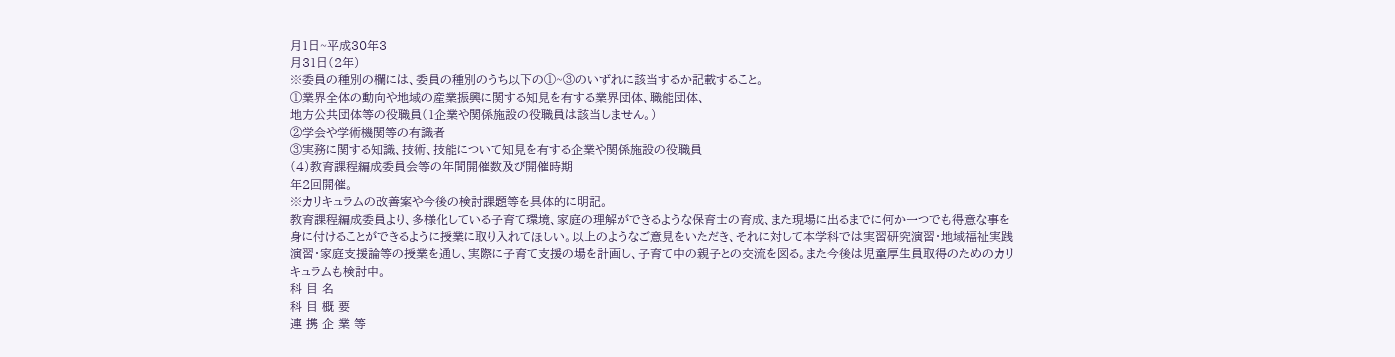月1日~平成30年3
月31日(2年)
※委員の種別の欄には、委員の種別のうち以下の①~③のいずれに該当するか記載すること。
①業界全体の動向や地域の産業振興に関する知見を有する業界団体、職能団体、
地方公共団体等の役職員(1企業や関係施設の役職員は該当しません。)
②学会や学術機関等の有識者
③実務に関する知識、技術、技能について知見を有する企業や関係施設の役職員
(4)教育課程編成委員会等の年間開催数及び開催時期
年2回開催。
※カリキュラムの改善案や今後の検討課題等を具体的に明記。
教育課程編成委員より、多様化している子育て環境、家庭の理解ができるような保育士の育成、また現場に出るまでに何か一つでも得意な事を
身に付けることができるように授業に取り入れてほしい。以上のようなご意見をいただき、それに対して本学科では実習研究演習・地域福祉実践
演習・家庭支援論等の授業を通し、実際に子育て支援の場を計画し、子育て中の親子との交流を図る。また今後は児童厚生員取得のためのカリ
キュラムも検討中。
科 目 名
科 目 概 要
連 携 企 業 等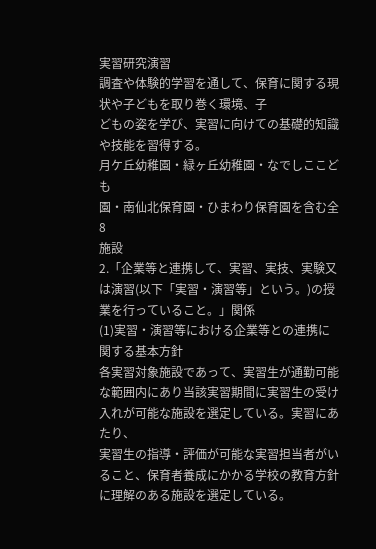実習研究演習
調査や体験的学習を通して、保育に関する現状や子どもを取り巻く環境、子
どもの姿を学び、実習に向けての基礎的知識や技能を習得する。
月ケ丘幼稚園・緑ヶ丘幼稚園・なでしここども
園・南仙北保育園・ひまわり保育園を含む全8
施設
2.「企業等と連携して、実習、実技、実験又は演習(以下「実習・演習等」という。)の授業を行っていること。」関係
(1)実習・演習等における企業等との連携に関する基本方針
各実習対象施設であって、実習生が通勤可能な範囲内にあり当該実習期間に実習生の受け入れが可能な施設を選定している。実習にあたり、
実習生の指導・評価が可能な実習担当者がいること、保育者養成にかかる学校の教育方針に理解のある施設を選定している。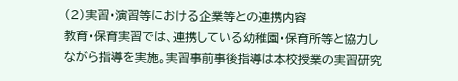(2)実習・演習等における企業等との連携内容
教育・保育実習では、連携している幼稚園・保育所等と協力しながら指導を実施。実習事前事後指導は本校授業の実習研究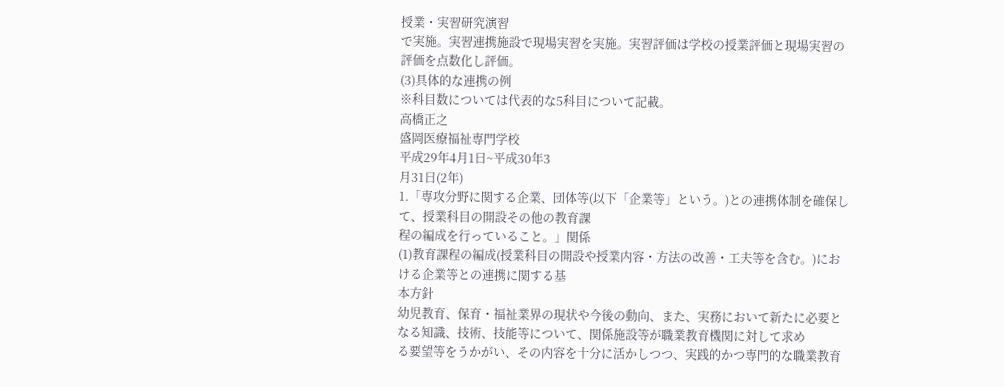授業・実習研究演習
で実施。実習連携施設で現場実習を実施。実習評価は学校の授業評価と現場実習の評価を点数化し評価。
(3)具体的な連携の例
※科目数については代表的な5科目について記載。
高橋正之
盛岡医療福祉専門学校
平成29年4月1日~平成30年3
月31日(2年)
1.「専攻分野に関する企業、団体等(以下「企業等」という。)との連携体制を確保して、授業科目の開設その他の教育課
程の編成を行っていること。」関係
(1)教育課程の編成(授業科目の開設や授業内容・方法の改善・工夫等を含む。)における企業等との連携に関する基
本方針
幼児教育、保育・福祉業界の現状や今後の動向、また、実務において新たに必要となる知識、技術、技能等について、関係施設等が職業教育機関に対して求め
る要望等をうかがい、その内容を十分に活かしつつ、実践的かつ専門的な職業教育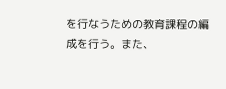を行なうための教育課程の編成を行う。また、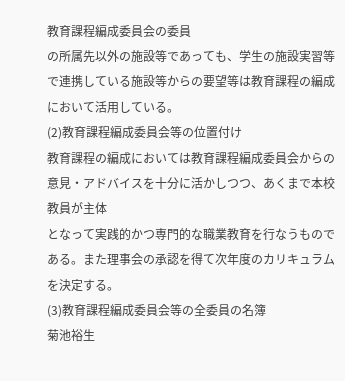教育課程編成委員会の委員
の所属先以外の施設等であっても、学生の施設実習等で連携している施設等からの要望等は教育課程の編成において活用している。
(2)教育課程編成委員会等の位置付け
教育課程の編成においては教育課程編成委員会からの意見・アドバイスを十分に活かしつつ、あくまで本校教員が主体
となって実践的かつ専門的な職業教育を行なうものである。また理事会の承認を得て次年度のカリキュラムを決定する。
(3)教育課程編成委員会等の全委員の名簿
菊池裕生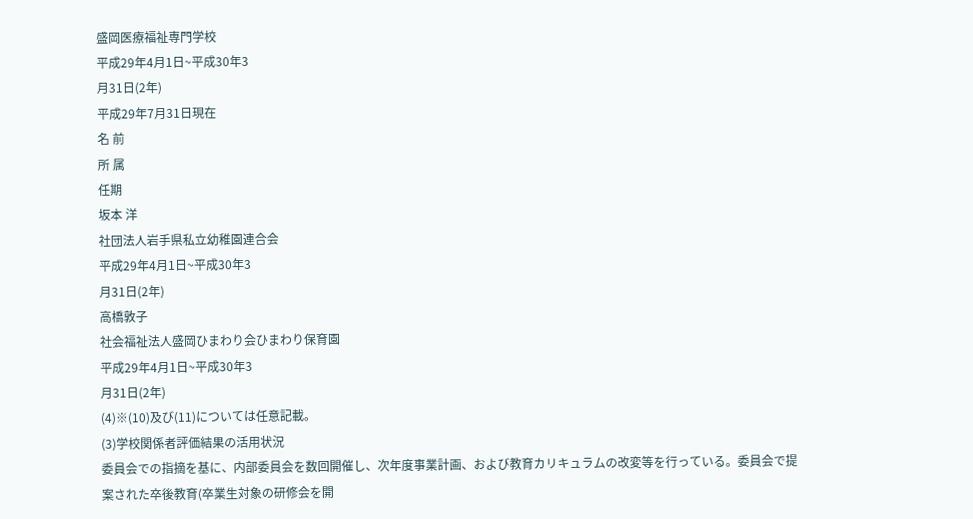盛岡医療福祉専門学校
平成29年4月1日~平成30年3
月31日(2年)
平成29年7月31日現在
名 前
所 属
任期
坂本 洋
社団法人岩手県私立幼稚園連合会
平成29年4月1日~平成30年3
月31日(2年)
高橋敦子
社会福祉法人盛岡ひまわり会ひまわり保育園
平成29年4月1日~平成30年3
月31日(2年)
(4)※(10)及び(11)については任意記載。
(3)学校関係者評価結果の活用状況
委員会での指摘を基に、内部委員会を数回開催し、次年度事業計画、および教育カリキュラムの改変等を行っている。委員会で提
案された卒後教育(卒業生対象の研修会を開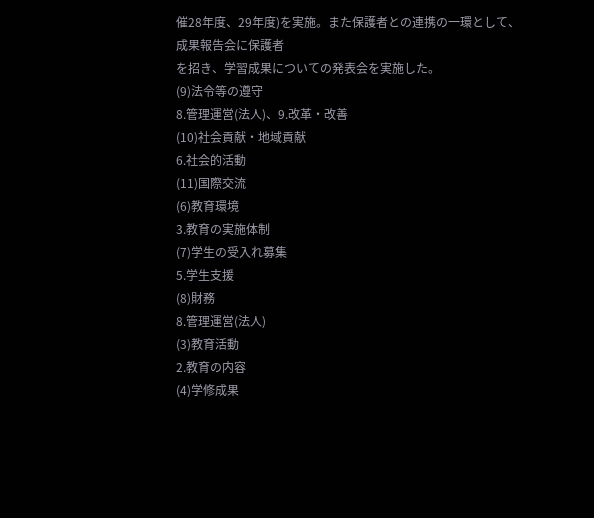催28年度、29年度)を実施。また保護者との連携の一環として、成果報告会に保護者
を招き、学習成果についての発表会を実施した。
(9)法令等の遵守
8.管理運営(法人)、9.改革・改善
(10)社会貢献・地域貢献
6.社会的活動
(11)国際交流
(6)教育環境
3.教育の実施体制
(7)学生の受入れ募集
5.学生支援
(8)財務
8.管理運営(法人)
(3)教育活動
2.教育の内容
(4)学修成果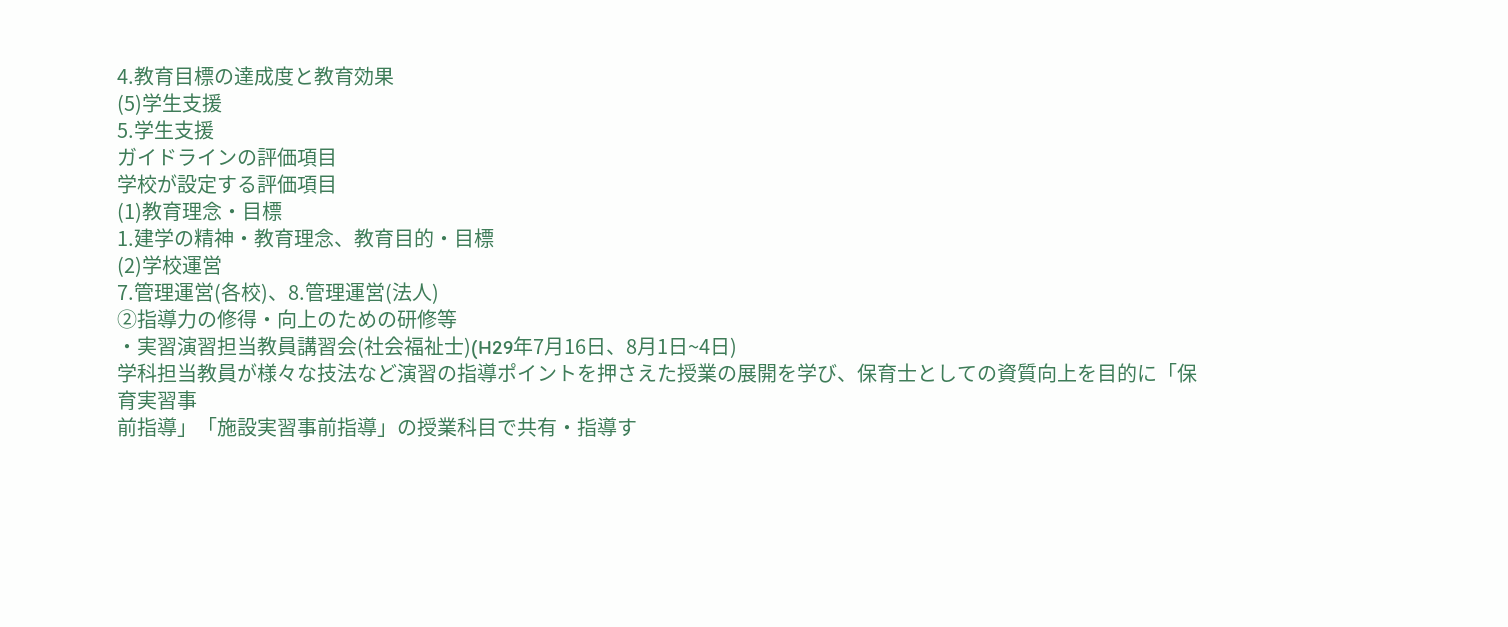4.教育目標の達成度と教育効果
(5)学生支援
5.学生支援
ガイドラインの評価項目
学校が設定する評価項目
(1)教育理念・目標
1.建学の精神・教育理念、教育目的・目標
(2)学校運営
7.管理運営(各校)、8.管理運営(法人)
②指導力の修得・向上のための研修等
・実習演習担当教員講習会(社会福祉士)(H29年7月16日、8月1日~4日)
学科担当教員が様々な技法など演習の指導ポイントを押さえた授業の展開を学び、保育士としての資質向上を目的に「保育実習事
前指導」「施設実習事前指導」の授業科目で共有・指導す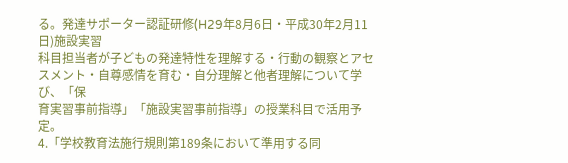る。発達サポーター認証研修(H29年8月6日・平成30年2月11日)施設実習
科目担当者が子どもの発達特性を理解する・行動の観察とアセスメント・自尊感情を育む・自分理解と他者理解について学び、「保
育実習事前指導」「施設実習事前指導」の授業科目で活用予定。
4.「学校教育法施行規則第189条において準用する同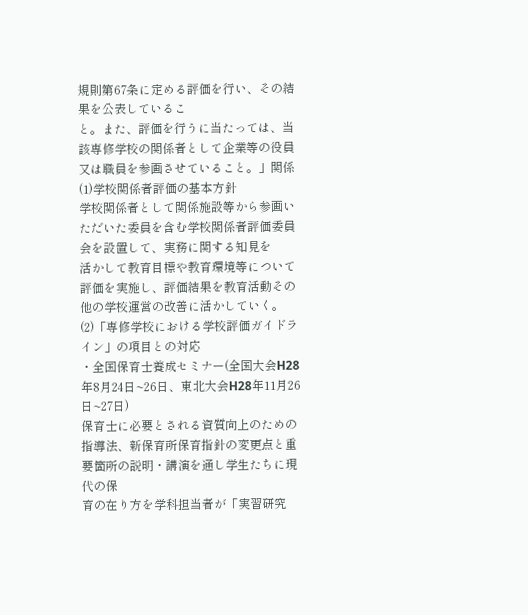規則第67条に定める評価を行い、その結果を公表しているこ
と。また、評価を行うに当たっては、当該専修学校の関係者として企業等の役員又は職員を参画させていること。」関係
(1)学校関係者評価の基本方針
学校関係者として関係施設等から参画いただいた委員を含む学校関係者評価委員会を設置して、実務に関する知見を
活かして教育目標や教育環境等について評価を実施し、評価結果を教育活動その他の学校運営の改善に活かしていく。
(2)「専修学校における学校評価ガイドライン」の項目との対応
・全国保育士養成セミナー(全国大会H28年8月24日~26日、東北大会H28年11月26日~27日)
保育士に必要とされる資質向上のための指導法、新保育所保育指針の変更点と重要箇所の説明・講演を通し学生たちに現代の保
育の在り方を学科担当者が「実習研究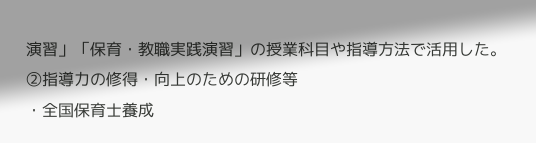演習」「保育・教職実践演習」の授業科目や指導方法で活用した。
②指導力の修得・向上のための研修等
・全国保育士養成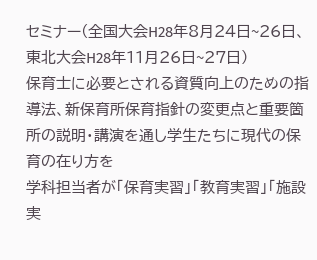セミナー(全国大会H28年8月24日~26日、東北大会H28年11月26日~27日)
保育士に必要とされる資質向上のための指導法、新保育所保育指針の変更点と重要箇所の説明・講演を通し学生たちに現代の保育の在り方を
学科担当者が「保育実習」「教育実習」「施設実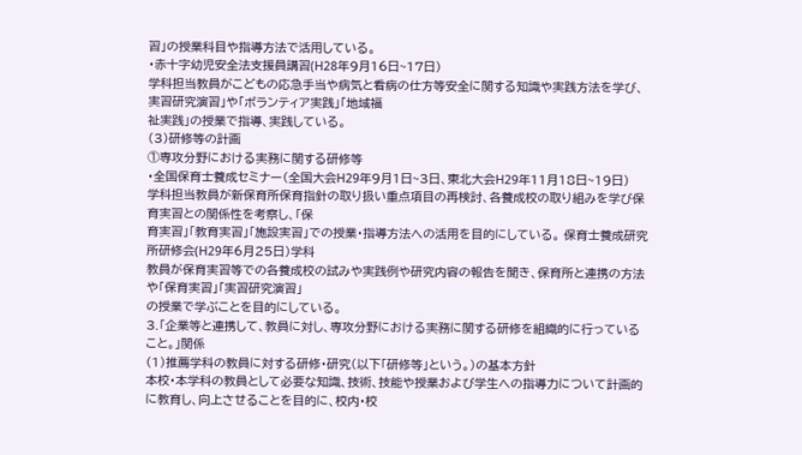習」の授業科目や指導方法で活用している。
・赤十字幼児安全法支援員講習(H28年9月16日~17日)
学科担当教員がこどもの応急手当や病気と看病の仕方等安全に関する知識や実践方法を学び、実習研究演習」や「ボランティア実践」「地域福
祉実践」の授業で指導、実践している。
(3)研修等の計画
①専攻分野における実務に関する研修等
・全国保育士養成セミナー(全国大会H29年9月1日~3日、東北大会H29年11月18日~19日)
学科担当教員が新保育所保育指針の取り扱い重点項目の再検討、各養成校の取り組みを学び保育実習との関係性を考察し、「保
育実習」「教育実習」「施設実習」での授業・指導方法への活用を目的にしている。 保育士養成研究所研修会(H29年6月25日)学科
教員が保育実習等での各養成校の試みや実践例や研究内容の報告を聞き、保育所と連携の方法や「保育実習」「実習研究演習」
の授業で学ぶことを目的にしている。
3.「企業等と連携して、教員に対し、専攻分野における実務に関する研修を組織的に行っていること。」関係
(1)推薦学科の教員に対する研修・研究(以下「研修等」という。)の基本方針
本校・本学科の教員として必要な知識、技術、技能や授業および学生への指導力について計画的に教育し、向上させることを目的に、校内・校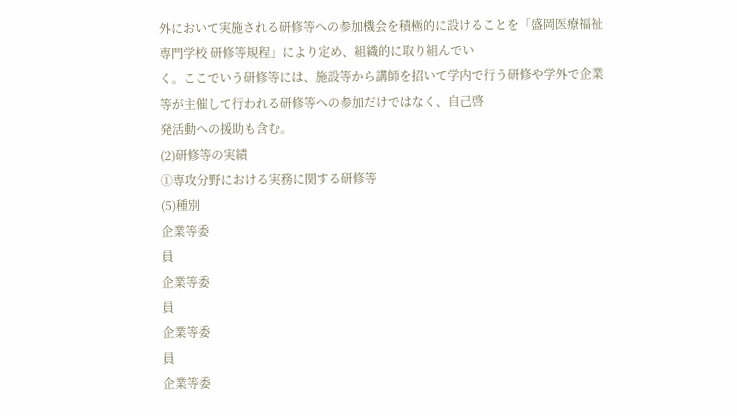外において実施される研修等への参加機会を積極的に設けることを「盛岡医療福祉専門学校 研修等規程」により定め、組織的に取り組んでい
く。ここでいう研修等には、施設等から講師を招いて学内で行う研修や学外で企業等が主催して行われる研修等への参加だけではなく、自己啓
発活動への援助も含む。
(2)研修等の実績
①専攻分野における実務に関する研修等
(5)種別
企業等委
員
企業等委
員
企業等委
員
企業等委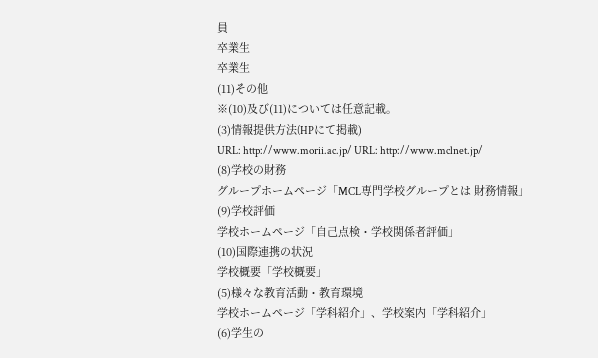員
卒業生
卒業生
(11)その他
※(10)及び(11)については任意記載。
(3)情報提供方法(HPにて掲載)
URL: http://www.morii.ac.jp/ URL: http://www.mclnet.jp/
(8)学校の財務
グループホームページ「MCL専門学校グループとは 財務情報」
(9)学校評価
学校ホームページ「自己点検・学校関係者評価」
(10)国際連携の状況
学校概要「学校概要」
(5)様々な教育活動・教育環境
学校ホームページ「学科紹介」、学校案内「学科紹介」
(6)学生の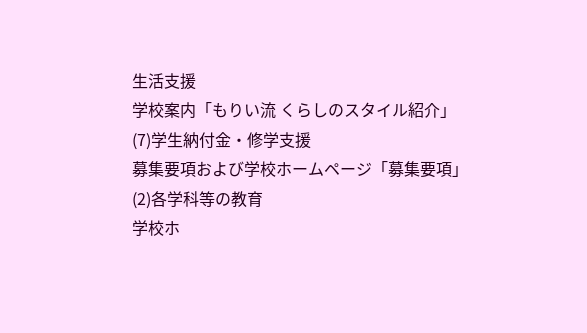生活支援
学校案内「もりい流 くらしのスタイル紹介」
(7)学生納付金・修学支援
募集要項および学校ホームページ「募集要項」
(2)各学科等の教育
学校ホ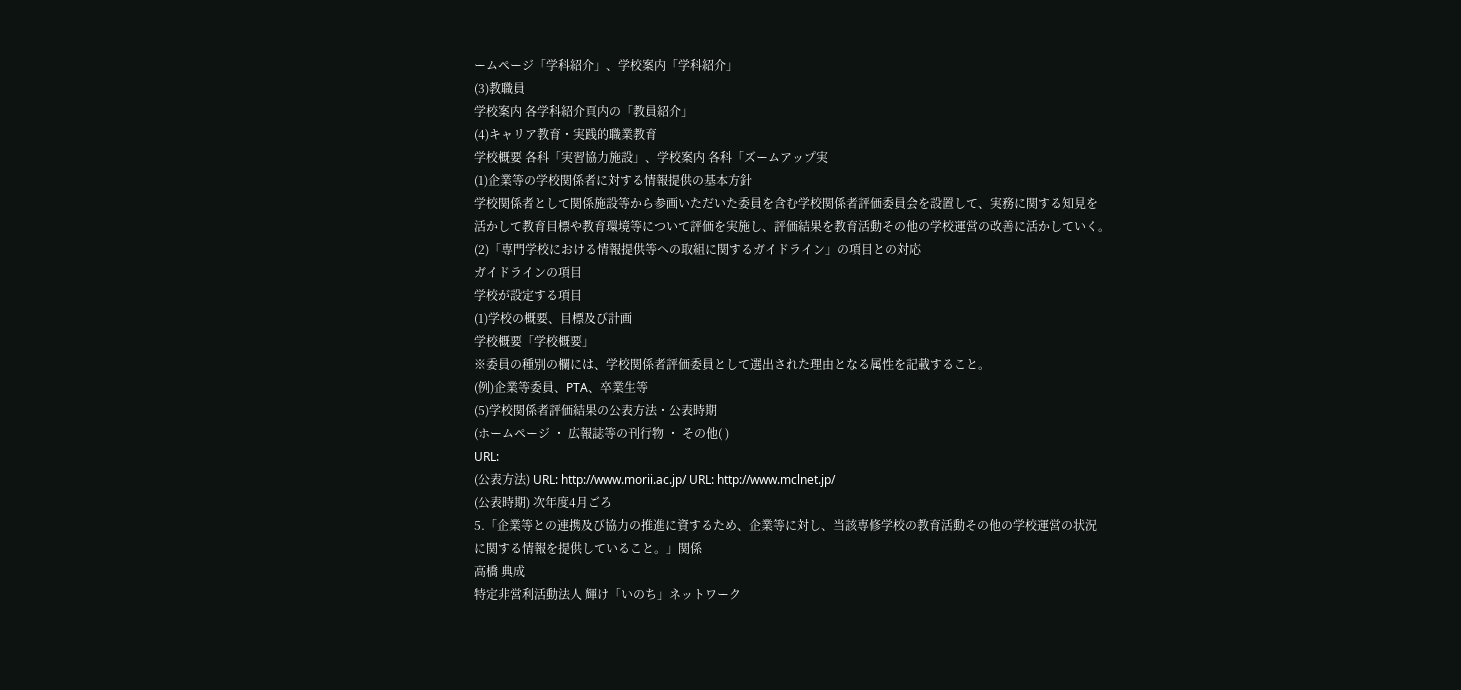ームページ「学科紹介」、学校案内「学科紹介」
(3)教職員
学校案内 各学科紹介頁内の「教員紹介」
(4)キャリア教育・実践的職業教育
学校概要 各科「実習協力施設」、学校案内 各科「ズームアップ実
(1)企業等の学校関係者に対する情報提供の基本方針
学校関係者として関係施設等から参画いただいた委員を含む学校関係者評価委員会を設置して、実務に関する知見を
活かして教育目標や教育環境等について評価を実施し、評価結果を教育活動その他の学校運営の改善に活かしていく。
(2)「専門学校における情報提供等への取組に関するガイドライン」の項目との対応
ガイドラインの項目
学校が設定する項目
(1)学校の概要、目標及び計画
学校概要「学校概要」
※委員の種別の欄には、学校関係者評価委員として選出された理由となる属性を記載すること。
(例)企業等委員、PTA、卒業生等
(5)学校関係者評価結果の公表方法・公表時期
(ホームページ ・ 広報誌等の刊行物 ・ その他( )
URL:
(公表方法) URL: http://www.morii.ac.jp/ URL: http://www.mclnet.jp/
(公表時期) 次年度4月ごろ
5.「企業等との連携及び協力の推進に資するため、企業等に対し、当該専修学校の教育活動その他の学校運営の状況
に関する情報を提供していること。」関係
高橋 典成
特定非営利活動法人 輝け「いのち」ネットワーク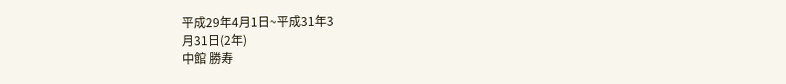平成29年4月1日~平成31年3
月31日(2年)
中館 勝寿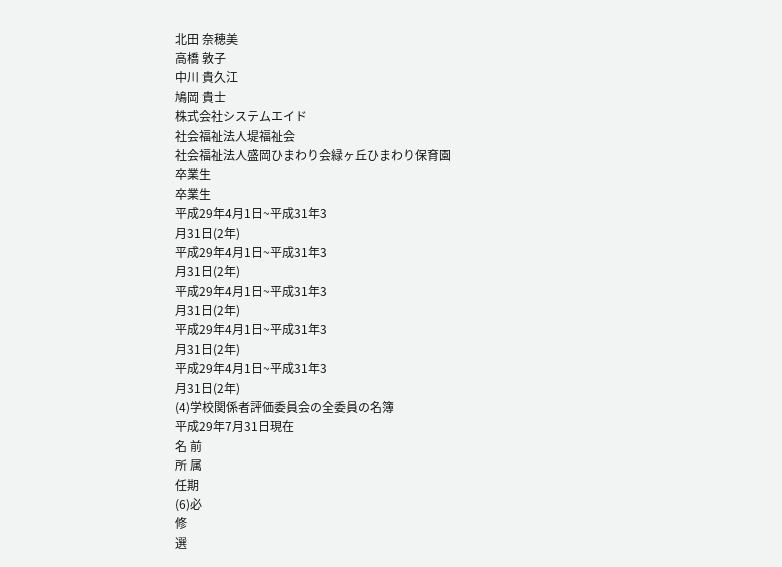北田 奈穂美
高橋 敦子
中川 貴久江
鳩岡 貴士
株式会社システムエイド
社会福祉法人堤福祉会
社会福祉法人盛岡ひまわり会緑ヶ丘ひまわり保育園
卒業生
卒業生
平成29年4月1日~平成31年3
月31日(2年)
平成29年4月1日~平成31年3
月31日(2年)
平成29年4月1日~平成31年3
月31日(2年)
平成29年4月1日~平成31年3
月31日(2年)
平成29年4月1日~平成31年3
月31日(2年)
(4)学校関係者評価委員会の全委員の名簿
平成29年7月31日現在
名 前
所 属
任期
(6)必
修
選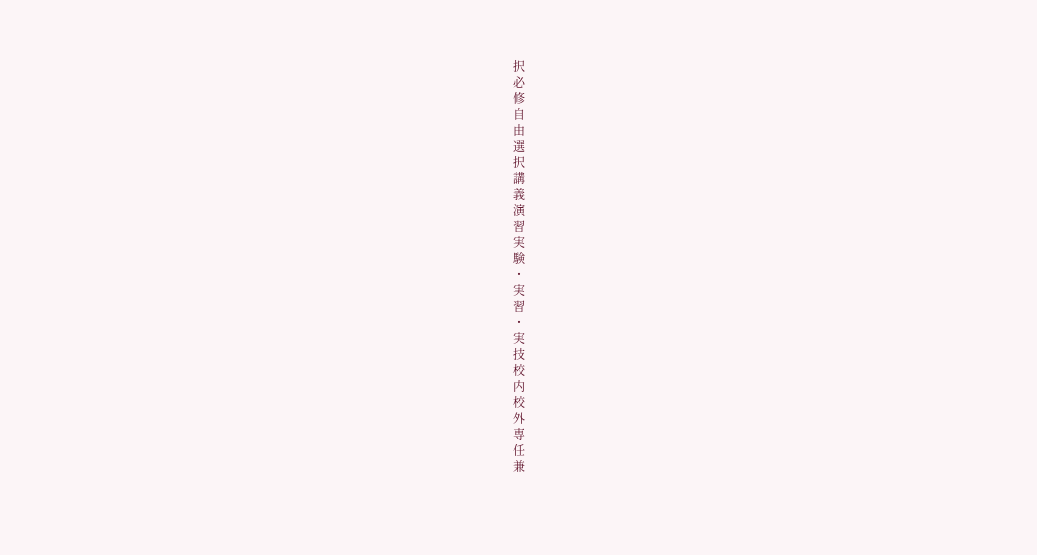択
必
修
自
由
選
択
講
義
演
習
実
験
・
実
習
・
実
技
校
内
校
外
専
任
兼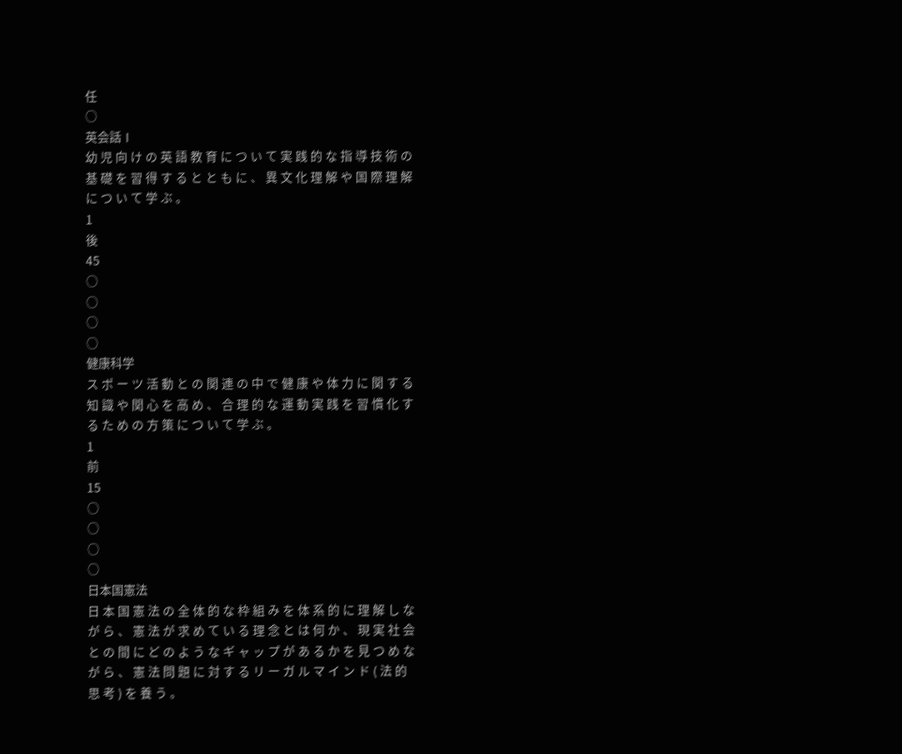任
○
英会話Ⅰ
幼 児 向 け の 英 語 教 育 に つ い て 実 践 的 な 指 導 技 術 の
基 礎 を 習 得 す る と と も に 、 異 文 化 理 解 や 国 際 理 解
に つ い て 学 ぶ 。
1
後
45
○
○
○
○
健康科学
ス ポ ー ツ 活 動 と の 関 連 の 中 で 健 康 や 体 力 に 関 す る
知 識 や 関 心 を 高 め 、 合 理 的 な 運 動 実 践 を 習 慣 化 す
る た め の 方 策 に つ い て 学 ぶ 。
1
前
15
○
○
○
○
日本国憲法
日 本 国 憲 法 の 全 体 的 な 枠 組 み を 体 系 的 に 理 解 し な
が ら 、 憲 法 が 求 め て い る 理 念 と は 何 か 、 現 実 社 会
と の 間 に ど の よ う な ギ ャ ッ プ が あ る か を 見 つ め な
が ら 、 憲 法 問 題 に 対 す る リ ー ガ ル マ イ ン ド ( 法 的
思 考 ) を 養 う 。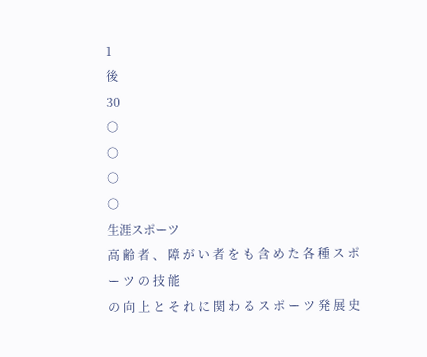1
後
30
○
○
○
○
生涯スポーツ
高 齢 者 、 障 が い 者 を も 含 め た 各 種 ス ポ ー ツ の 技 能
の 向 上 と そ れ に 関 わ る ス ポ ー ツ 発 展 史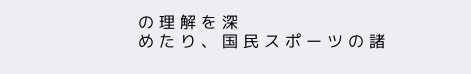の 理 解 を 深
め た り 、 国 民 ス ポ ー ツ の 諸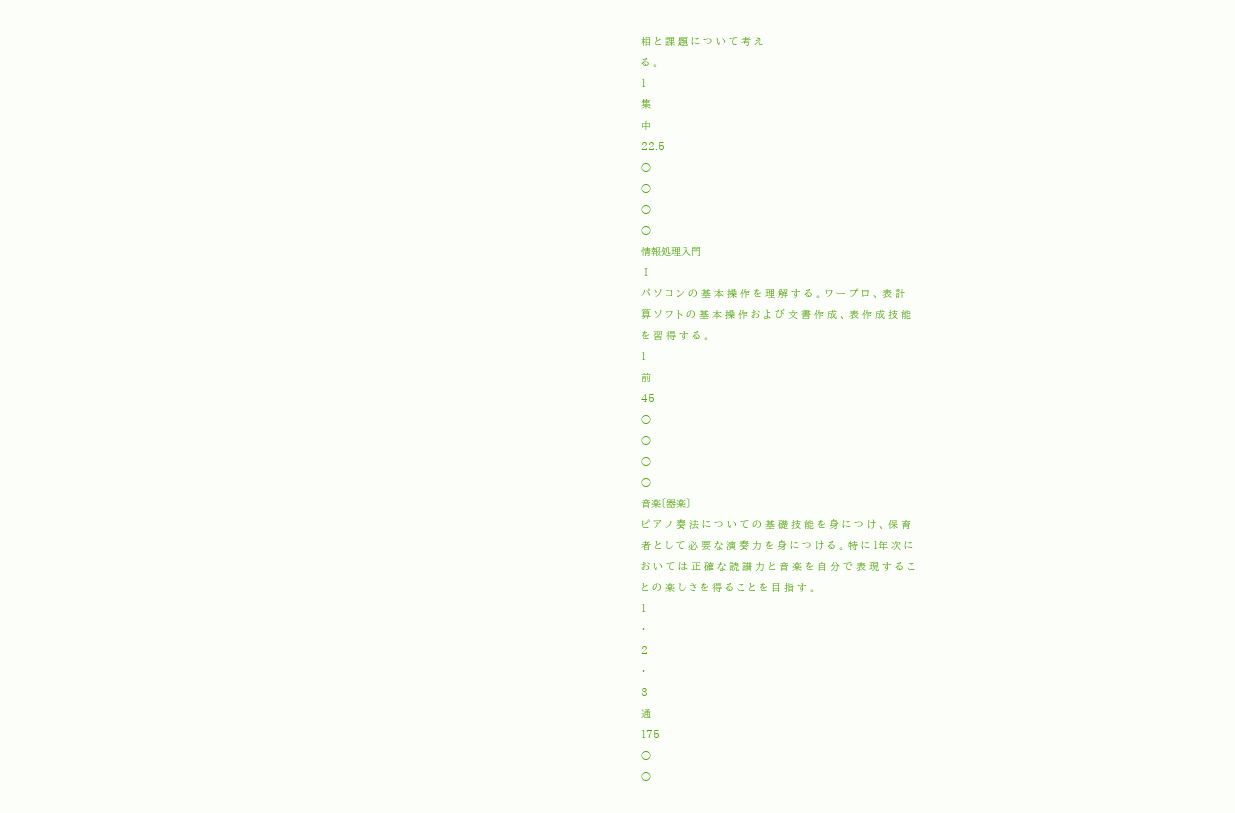相 と 課 題 に つ い て 考 え
る 。
1
集
中
22.5
○
○
○
○
情報処理入門
Ⅰ
パ ソ コ ン の 基 本 操 作 を 理 解 す る 。 ワ ー プ ロ 、 表 計
算 ソ フ ト の 基 本 操 作 お よ び 文 書 作 成 、 表 作 成 技 能
を 習 得 す る 。
1
前
45
○
○
○
○
音楽〔器楽〕
ピ ア ノ 奏 法 に つ い て の 基 礎 技 能 を 身 に つ け 、 保 育
者 と し て 必 要 な 演 奏 力 を 身 に つ け る 。 特 に 1年 次 に
お い て は 正 確 な 読 譜 力 と 音 楽 を 自 分 で 表 現 す る こ
と の 楽 し さ を 得 る こ と を 目 指 す 。
1
・
2
・
3
通
175
○
○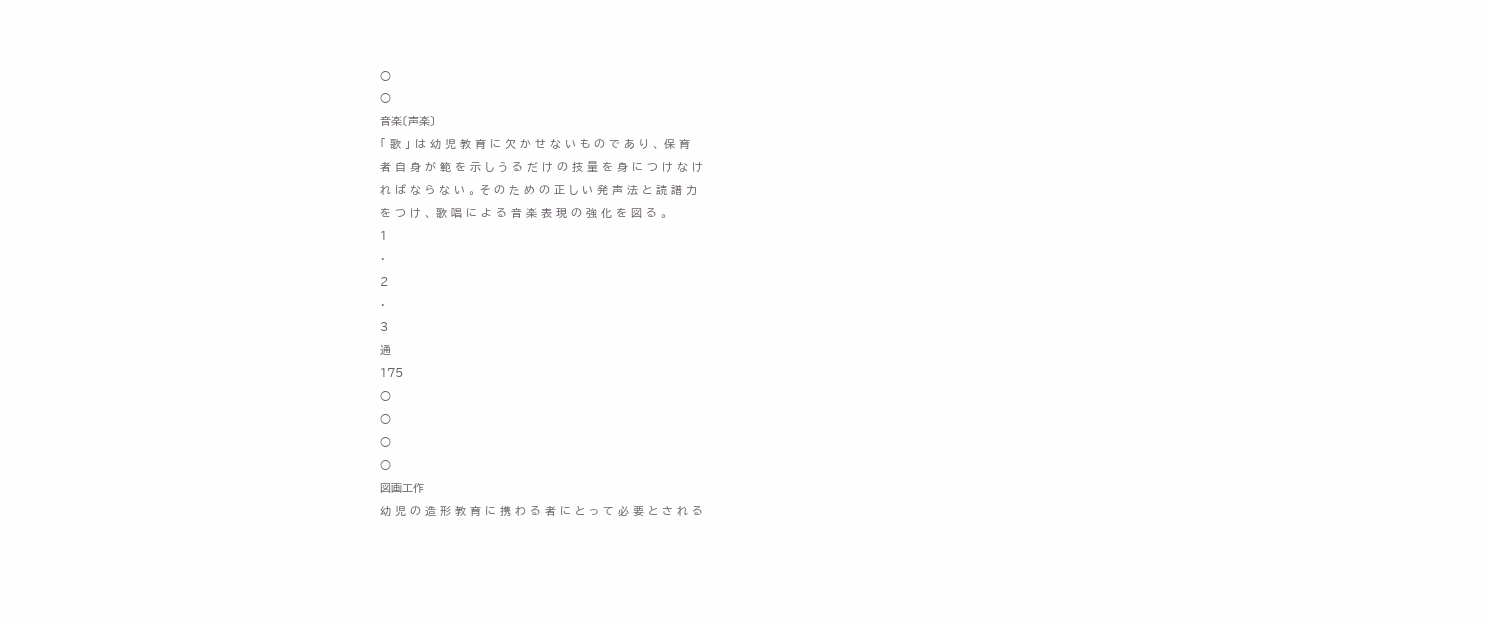○
○
音楽〔声楽〕
「 歌 」 は 幼 児 教 育 に 欠 か せ な い も の で あ り 、 保 育
者 自 身 が 範 を 示 し う る だ け の 技 量 を 身 に つ け な け
れ ば な ら な い 。 そ の た め の 正 し い 発 声 法 と 読 譜 力
を つ け 、 歌 唱 に よ る 音 楽 表 現 の 強 化 を 図 る 。
1
・
2
・
3
通
175
○
○
○
○
図画工作
幼 児 の 造 形 教 育 に 携 わ る 者 に と っ て 必 要 と さ れ る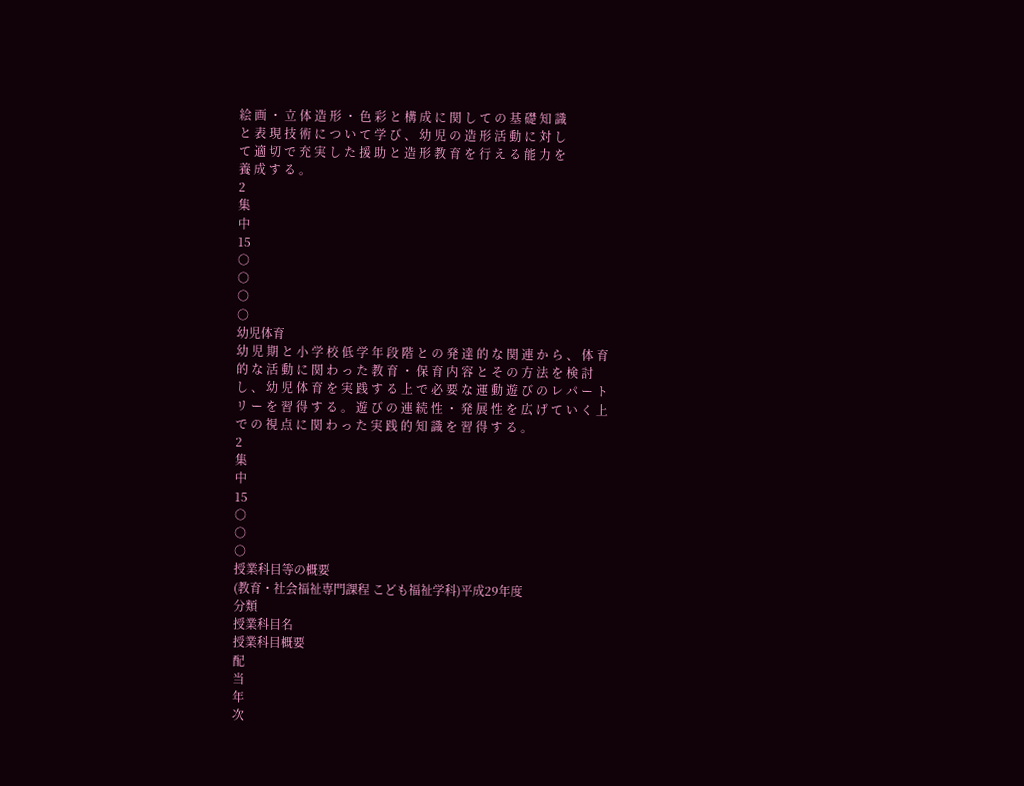絵 画 ・ 立 体 造 形 ・ 色 彩 と 構 成 に 関 し て の 基 礎 知 識
と 表 現 技 術 に つ い て 学 び 、 幼 児 の 造 形 活 動 に 対 し
て 適 切 で 充 実 し た 援 助 と 造 形 教 育 を 行 え る 能 力 を
養 成 す る 。
2
集
中
15
○
○
○
○
幼児体育
幼 児 期 と 小 学 校 低 学 年 段 階 と の 発 達 的 な 関 連 か ら 、 体 育
的 な 活 動 に 関 わ っ た 教 育 ・ 保 育 内 容 と そ の 方 法 を 検 討
し 、 幼 児 体 育 を 実 践 す る 上 で 必 要 な 運 動 遊 び の レ パ ー ト
リ ー を 習 得 す る 。 遊 び の 連 続 性 ・ 発 展 性 を 広 げ て い く 上
で の 視 点 に 関 わ っ た 実 践 的 知 識 を 習 得 す る 。
2
集
中
15
○
○
○
授業科目等の概要
(教育・社会福祉専門課程 こども福祉学科)平成29年度
分類
授業科目名
授業科目概要
配
当
年
次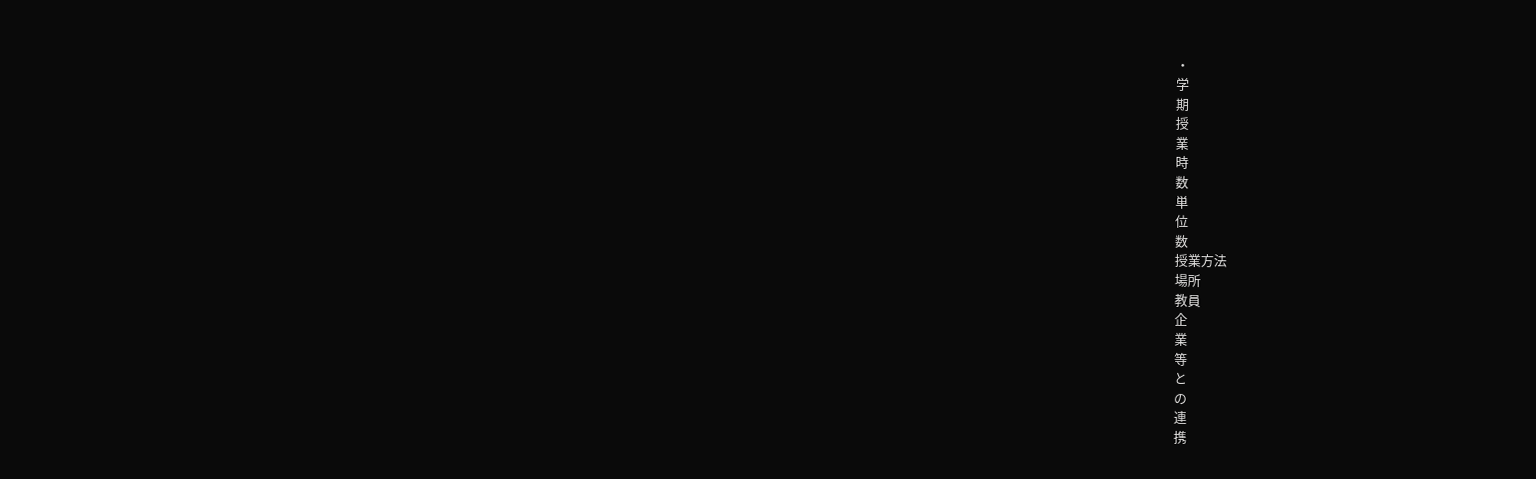・
学
期
授
業
時
数
単
位
数
授業方法
場所
教員
企
業
等
と
の
連
携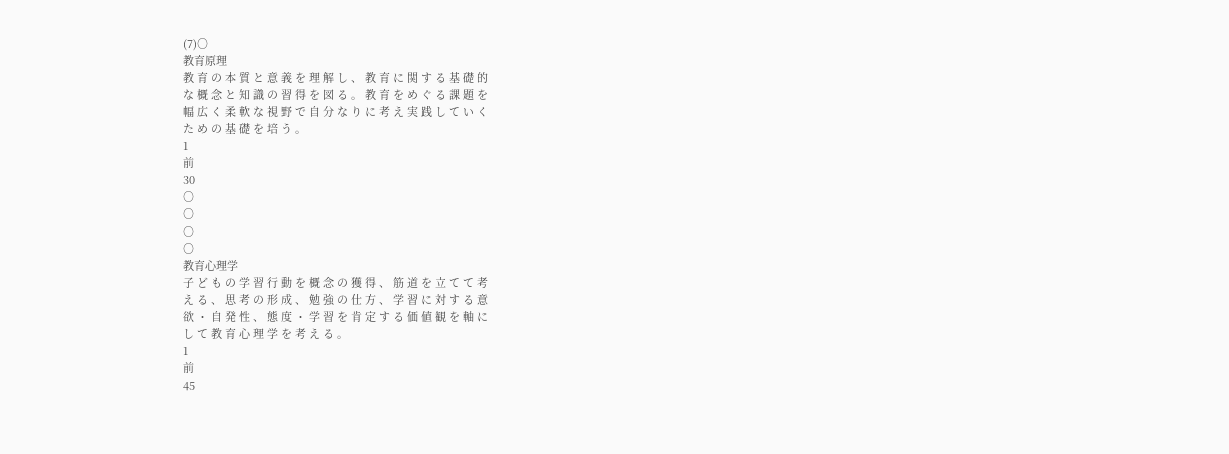(7)○
教育原理
教 育 の 本 質 と 意 義 を 理 解 し 、 教 育 に 関 す る 基 礎 的
な 概 念 と 知 識 の 習 得 を 図 る 。 教 育 を め ぐ る 課 題 を
幅 広 く 柔 軟 な 視 野 で 自 分 な り に 考 え 実 践 し て い く
た め の 基 礎 を 培 う 。
1
前
30
○
○
○
○
教育心理学
子 ど も の 学 習 行 動 を 概 念 の 獲 得 、 筋 道 を 立 て て 考
え る 、 思 考 の 形 成 、 勉 強 の 仕 方 、 学 習 に 対 す る 意
欲 ・ 自 発 性 、 態 度 ・ 学 習 を 肯 定 す る 価 値 観 を 軸 に
し て 教 育 心 理 学 を 考 え る 。
1
前
45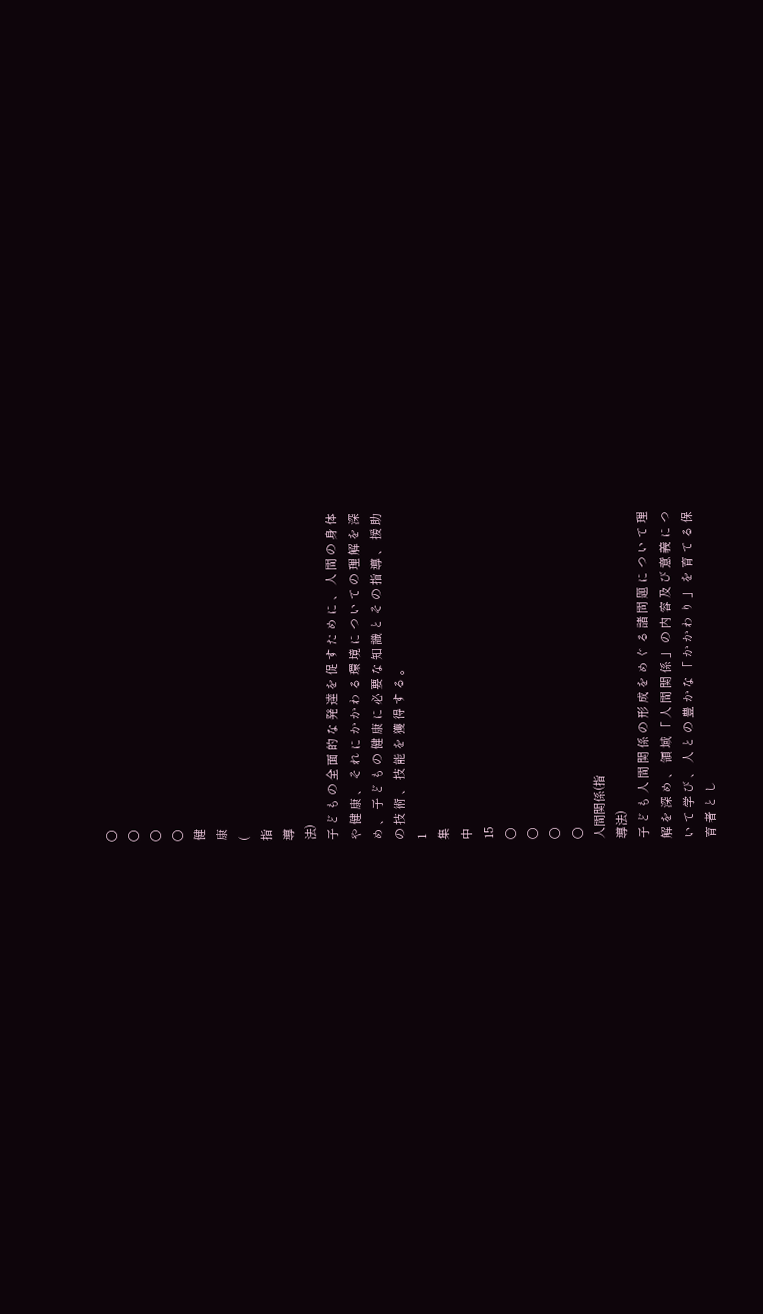○
○
○
○
健
康
(
指
導
法)
子 ど も の 全 面 的 な 発 達 を 促 す た め に 、 人 間 の 身 体
や 健 康 、 そ れ に か か わ る 環 境 に つ い て の 理 解 を 深
め 、 子 ど も の 健 康 に 必 要 な 知 識 と そ の 指 導 、 援 助
の 技 術 、 技 能 を 獲 得 す る 。
1
集
中
15
○
○
○
○
人間関係(指
導法)
子 ど も 人 間 関 係 の 形 成 を め ぐ る 諸 問 題 に つ い て 理
解 を 深 め 、 領 域 「 人 間 関 係 」 の 内 容 及 び 意 義 に つ
い て 学 び 、 人 と の 豊 か な 「 か か わ り 」 を 育 て る 保
育 者 と し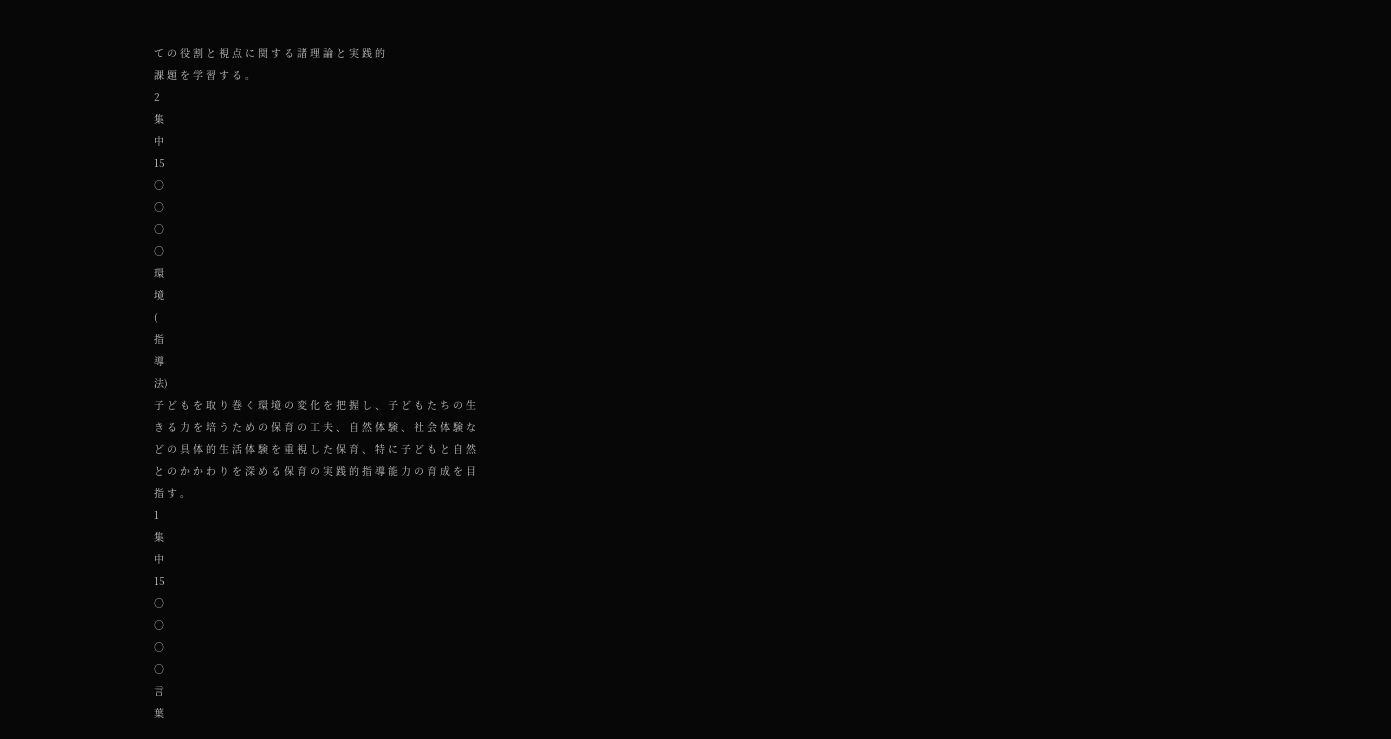て の 役 割 と 視 点 に 関 す る 諸 理 論 と 実 践 的
課 題 を 学 習 す る 。
2
集
中
15
○
○
○
○
環
境
(
指
導
法)
子 ど も を 取 り 巻 く 環 境 の 変 化 を 把 握 し 、 子 ど も た ち の 生
き る 力 を 培 う た め の 保 育 の 工 夫 、 自 然 体 験 、 社 会 体 験 な
ど の 具 体 的 生 活 体 験 を 重 視 し た 保 育 、 特 に 子 ど も と 自 然
と の か か わ り を 深 め る 保 育 の 実 践 的 指 導 能 力 の 育 成 を 目
指 す 。
1
集
中
15
○
○
○
○
言
葉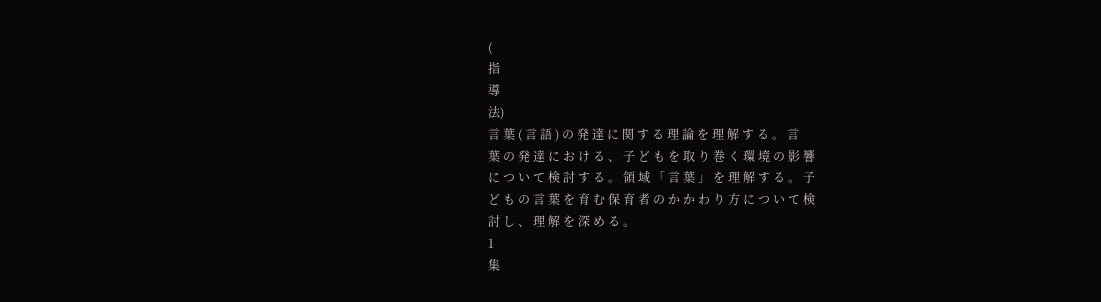(
指
導
法)
言 葉 ( 言 語 ) の 発 達 に 関 す る 理 論 を 理 解 す る 。 言
葉 の 発 達 に お け る 、 子 ど も を 取 り 巻 く 環 境 の 影 響
に つ い て 検 討 す る 。 領 域 「 言 葉 」 を 理 解 す る 。 子
ど も の 言 葉 を 育 む 保 育 者 の か か わ り 方 に つ い て 検
討 し 、 理 解 を 深 め る 。
1
集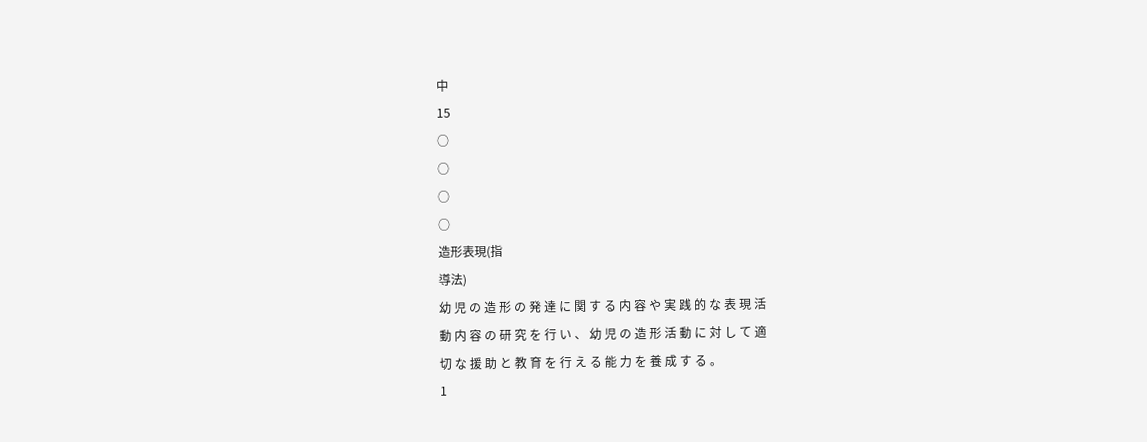中
15
○
○
○
○
造形表現(指
導法)
幼 児 の 造 形 の 発 達 に 関 す る 内 容 や 実 践 的 な 表 現 活
動 内 容 の 研 究 を 行 い 、 幼 児 の 造 形 活 動 に 対 し て 適
切 な 援 助 と 教 育 を 行 え る 能 力 を 養 成 す る 。
1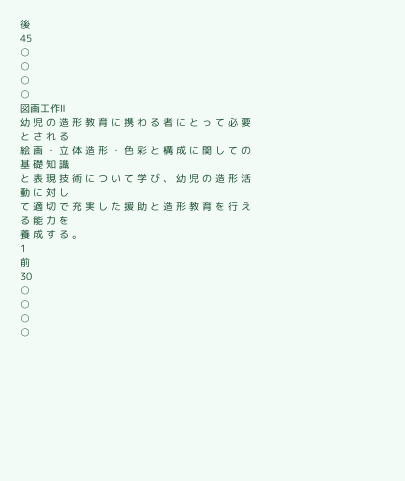後
45
○
○
○
○
図画工作Ⅱ
幼 児 の 造 形 教 育 に 携 わ る 者 に と っ て 必 要 と さ れ る
絵 画 ・ 立 体 造 形 ・ 色 彩 と 構 成 に 関 し て の 基 礎 知 識
と 表 現 技 術 に つ い て 学 び 、 幼 児 の 造 形 活 動 に 対 し
て 適 切 で 充 実 し た 援 助 と 造 形 教 育 を 行 え る 能 力 を
養 成 す る 。
1
前
30
○
○
○
○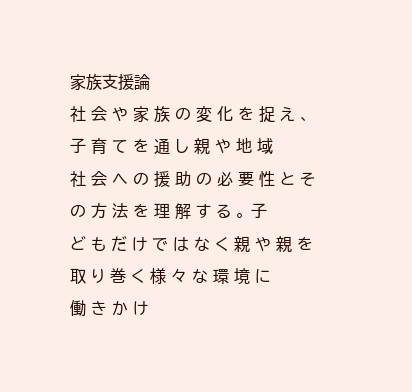家族支援論
社 会 や 家 族 の 変 化 を 捉 え 、 子 育 て を 通 し 親 や 地 域
社 会 へ の 援 助 の 必 要 性 と そ の 方 法 を 理 解 す る 。 子
ど も だ け で は な く 親 や 親 を 取 り 巻 く 様 々 な 環 境 に
働 き か け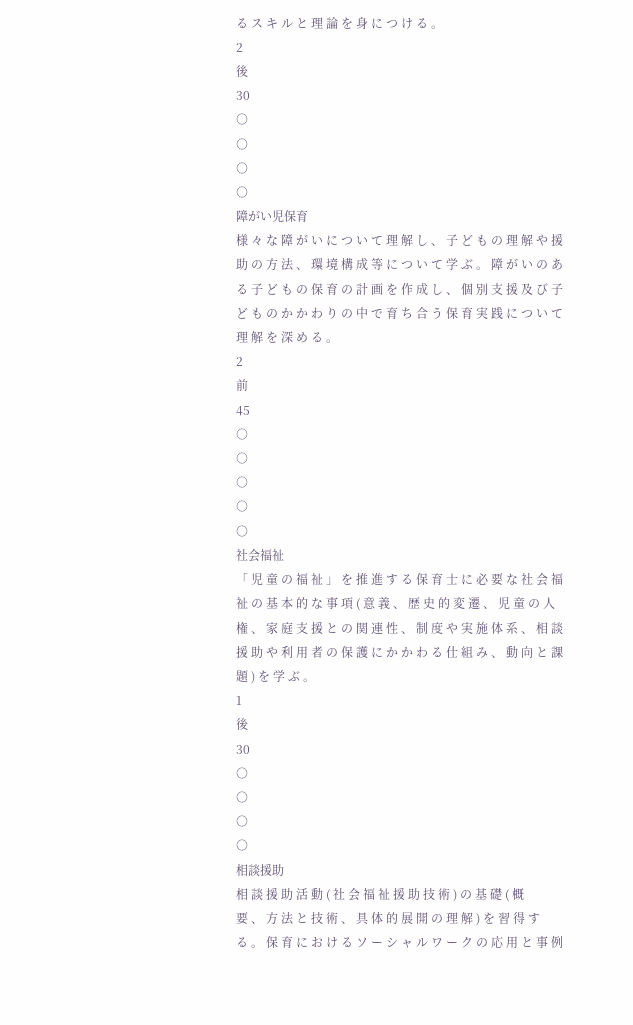る ス キ ル と 理 論 を 身 に つ け る 。
2
後
30
○
○
○
○
障がい児保育
様 々 な 障 が い に つ い て 理 解 し 、 子 ど も の 理 解 や 援
助 の 方 法 、 環 境 構 成 等 に つ い て 学 ぶ 。 障 が い の あ
る 子 ど も の 保 育 の 計 画 を 作 成 し 、 個 別 支 援 及 び 子
ど も の か か わ り の 中 で 育 ち 合 う 保 育 実 践 に つ い て
理 解 を 深 め る 。
2
前
45
○
○
○
○
○
社会福祉
「 児 童 の 福 祉 」 を 推 進 す る 保 育 士 に 必 要 な 社 会 福
祉 の 基 本 的 な 事 項 ( 意 義 、 歴 史 的 変 遷 、 児 童 の 人
権 、 家 庭 支 援 と の 関 連 性 、 制 度 や 実 施 体 系 、 相 談
援 助 や 利 用 者 の 保 護 に か か わ る 仕 組 み 、 動 向 と 課
題 ) を 学 ぶ 。
1
後
30
○
○
○
○
相談援助
相 談 援 助 活 動 ( 社 会 福 祉 援 助 技 術 ) の 基 礎 ( 概
要 、 方 法 と 技 術 、 具 体 的 展 開 の 理 解 ) を 習 得 す
る 。 保 育 に お け る ソ ー シ ャ ル ワ ー ク の 応 用 と 事 例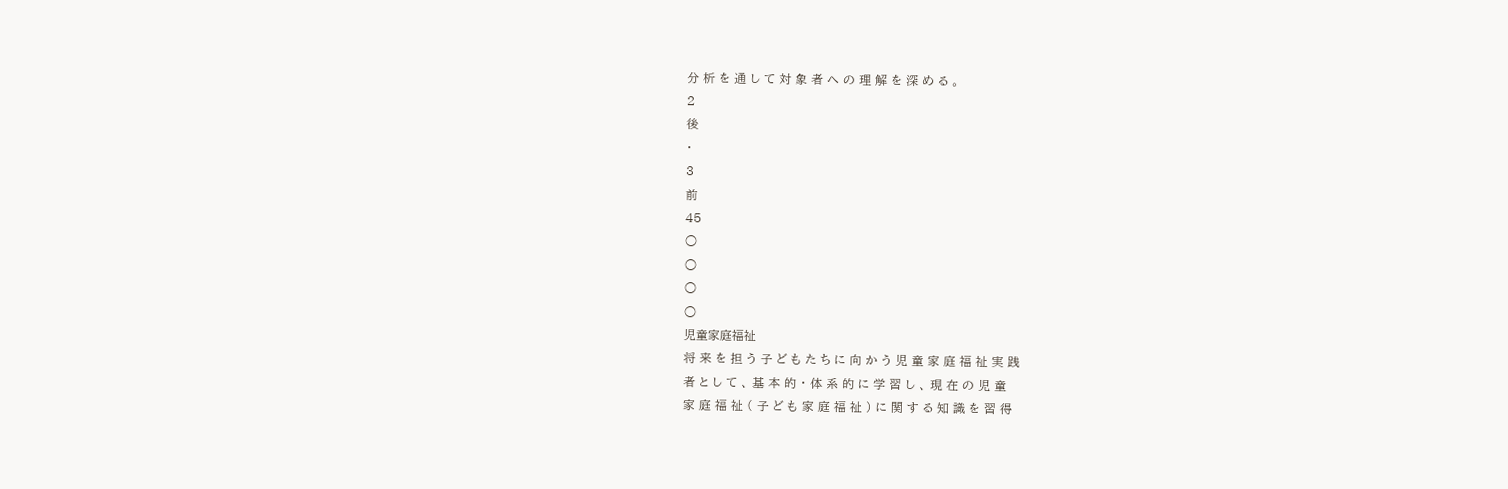分 析 を 通 し て 対 象 者 へ の 理 解 を 深 め る 。
2
後
・
3
前
45
○
○
○
○
児童家庭福祉
将 来 を 担 う 子 ど も た ち に 向 か う 児 童 家 庭 福 祉 実 践
者 と し て 、 基 本 的 ・ 体 系 的 に 学 習 し 、 現 在 の 児 童
家 庭 福 祉 ( 子 ど も 家 庭 福 祉 ) に 関 す る 知 識 を 習 得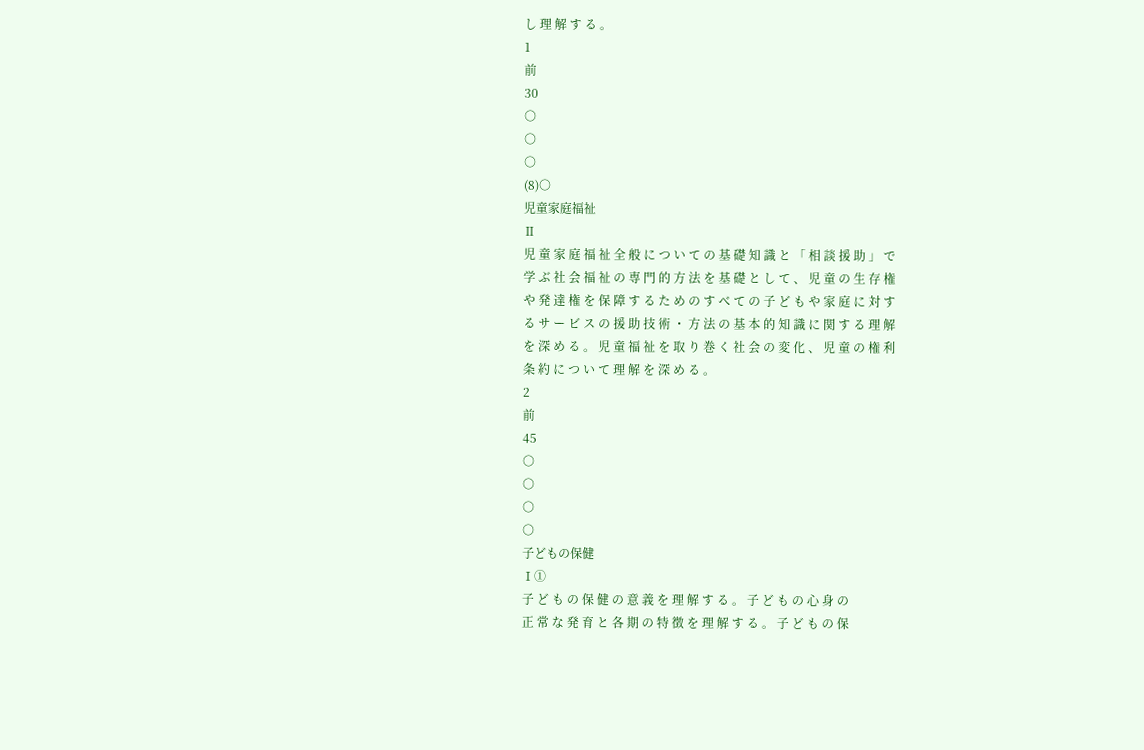し 理 解 す る 。
1
前
30
○
○
○
(8)○
児童家庭福祉
Ⅱ
児 童 家 庭 福 祉 全 般 に つ い て の 基 礎 知 識 と 「 相 談 援 助 」 で
学 ぶ 社 会 福 祉 の 専 門 的 方 法 を 基 礎 と し て 、 児 童 の 生 存 権
や 発 達 権 を 保 障 す る た め の す べ て の 子 ど も や 家 庭 に 対 す
る サ ー ビ ス の 援 助 技 術 ・ 方 法 の 基 本 的 知 識 に 関 す る 理 解
を 深 め る 。 児 童 福 祉 を 取 り 巻 く 社 会 の 変 化 、 児 童 の 権 利
条 約 に つ い て 理 解 を 深 め る 。
2
前
45
○
○
○
○
子どもの保健
Ⅰ①
子 ど も の 保 健 の 意 義 を 理 解 す る 。 子 ど も の 心 身 の
正 常 な 発 育 と 各 期 の 特 徴 を 理 解 す る 。 子 ど も の 保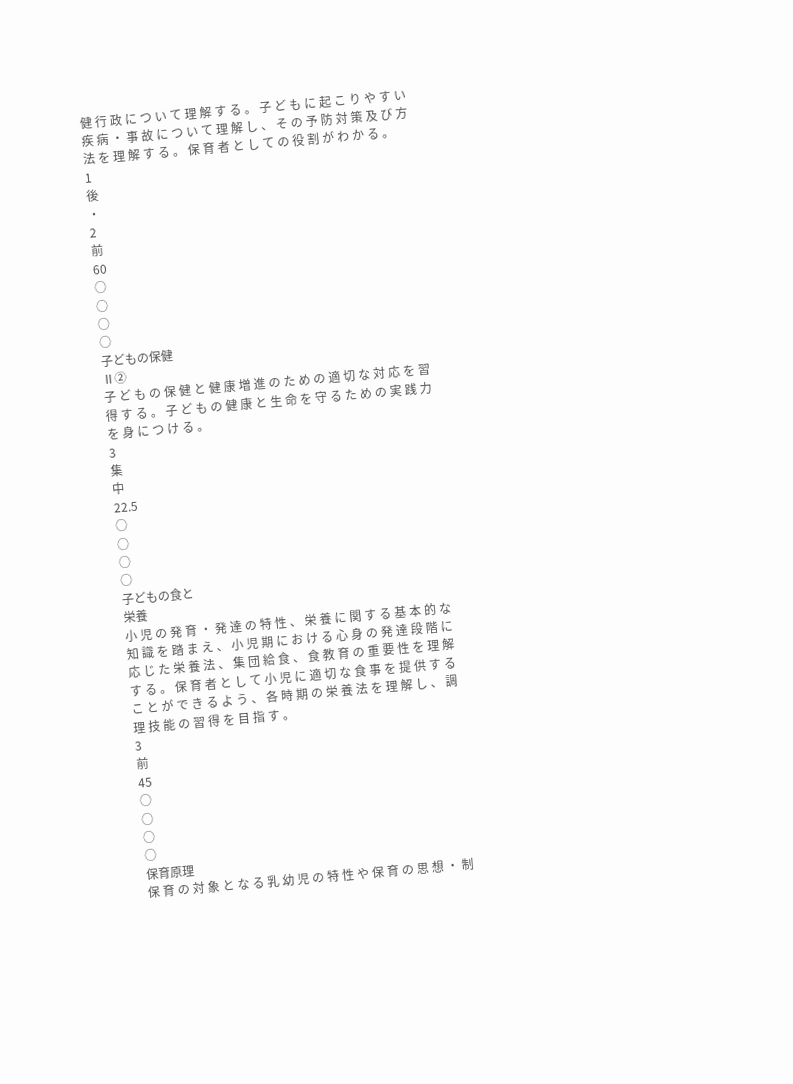健 行 政 に つ い て 理 解 す る 。 子 ど も に 起 こ り や す い
疾 病 ・ 事 故 に つ い て 理 解 し 、 そ の 予 防 対 策 及 び 方
法 を 理 解 す る 。 保 育 者 と し て の 役 割 が わ か る 。
1
後
・
2
前
60
○
○
○
○
子どもの保健
Ⅱ②
子 ど も の 保 健 と 健 康 増 進 の た め の 適 切 な 対 応 を 習
得 す る 。 子 ど も の 健 康 と 生 命 を 守 る た め の 実 践 力
を 身 に つ け る 。
3
集
中
22.5
○
○
○
○
子どもの食と
栄養
小 児 の 発 育 ・ 発 達 の 特 性 、 栄 養 に 関 す る 基 本 的 な
知 識 を 踏 ま え 、 小 児 期 に お け る 心 身 の 発 達 段 階 に
応 じ た 栄 養 法 、 集 団 給 食 、 食 教 育 の 重 要 性 を 理 解
す る 。 保 育 者 と し て 小 児 に 適 切 な 食 事 を 提 供 す る
こ と が で き る よ う 、 各 時 期 の 栄 養 法 を 理 解 し 、 調
理 技 能 の 習 得 を 目 指 す 。
3
前
45
○
○
○
○
保育原理
保 育 の 対 象 と な る 乳 幼 児 の 特 性 や 保 育 の 思 想 ・ 制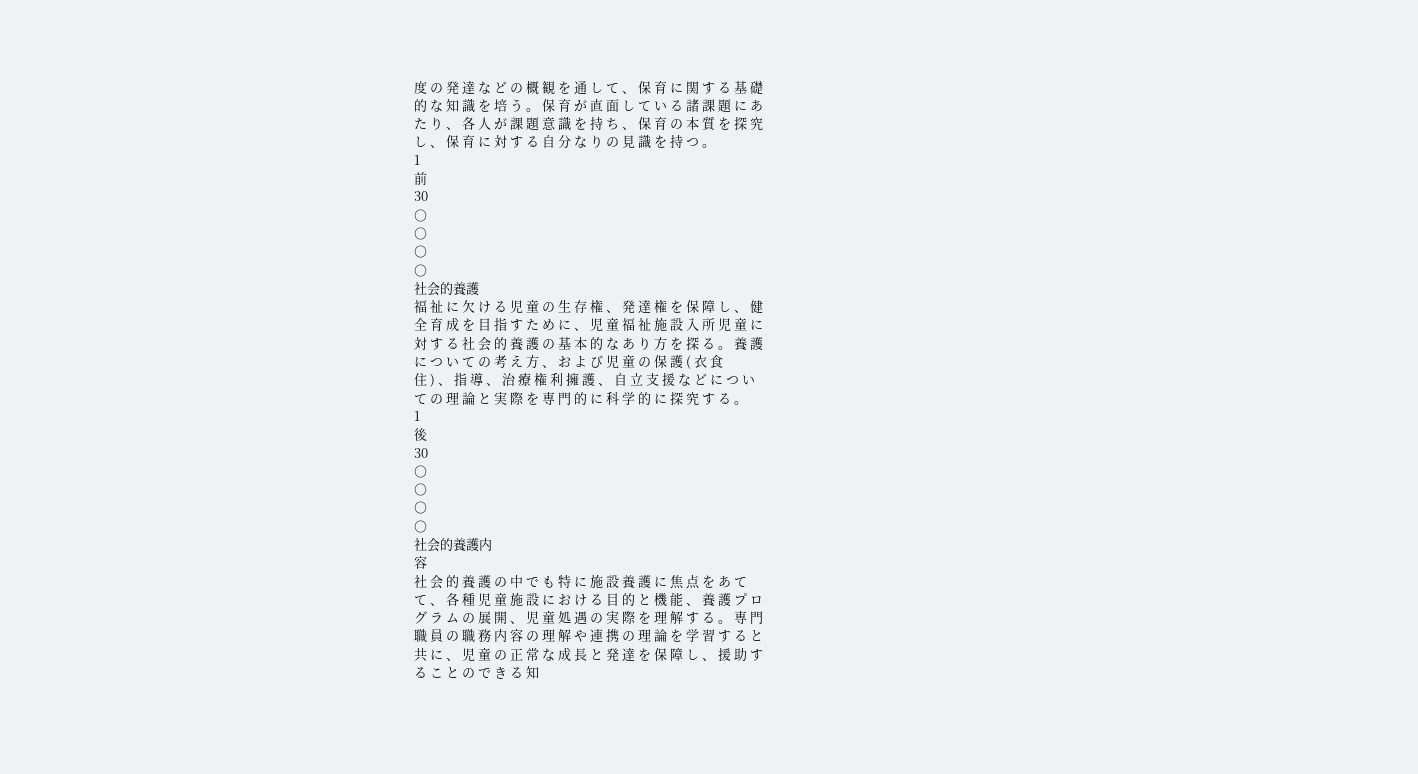度 の 発 達 な ど の 概 観 を 通 し て 、 保 育 に 関 す る 基 礎
的 な 知 識 を 培 う 。 保 育 が 直 面 し て い る 諸 課 題 に あ
た り 、 各 人 が 課 題 意 識 を 持 ち 、 保 育 の 本 質 を 探 究
し 、 保 育 に 対 す る 自 分 な り の 見 識 を 持 つ 。
1
前
30
○
○
○
○
社会的養護
福 祉 に 欠 け る 児 童 の 生 存 権 、 発 達 権 を 保 障 し 、 健
全 育 成 を 目 指 す た め に 、 児 童 福 祉 施 設 入 所 児 童 に
対 す る 社 会 的 養 護 の 基 本 的 な あ り 方 を 探 る 。 養 護
に つ い て の 考 え 方 、 お よ び 児 童 の 保 護 ( 衣 食
住 ) 、 指 導 、 治 療 権 利 擁 護 、 自 立 支 援 な ど に つ い
て の 理 論 と 実 際 を 専 門 的 に 科 学 的 に 探 究 す る 。
1
後
30
○
○
○
○
社会的養護内
容
社 会 的 養 護 の 中 で も 特 に 施 設 養 護 に 焦 点 を あ て
て 、 各 種 児 童 施 設 に お け る 目 的 と 機 能 、 養 護 プ ロ
グ ラ ム の 展 開 、 児 童 処 遇 の 実 際 を 理 解 す る 。 専 門
職 員 の 職 務 内 容 の 理 解 や 連 携 の 理 論 を 学 習 す る と
共 に 、 児 童 の 正 常 な 成 長 と 発 達 を 保 障 し 、 援 助 す
る こ と の で き る 知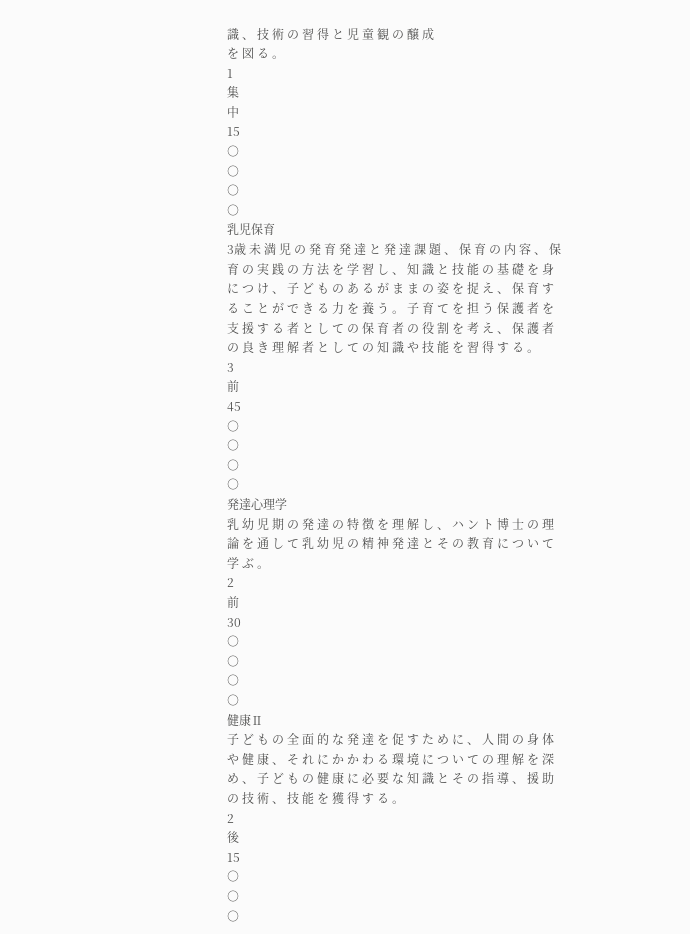識 、 技 術 の 習 得 と 児 童 観 の 醸 成
を 図 る 。
1
集
中
15
○
○
○
○
乳児保育
3歳 未 満 児 の 発 育 発 達 と 発 達 課 題 、 保 育 の 内 容 、 保
育 の 実 践 の 方 法 を 学 習 し 、 知 識 と 技 能 の 基 礎 を 身
に つ け 、 子 ど も の あ る が ま ま の 姿 を 捉 え 、 保 育 す
る こ と が で き る 力 を 養 う 。 子 育 て を 担 う 保 護 者 を
支 援 す る 者 と し て の 保 育 者 の 役 割 を 考 え 、 保 護 者
の 良 き 理 解 者 と し て の 知 識 や 技 能 を 習 得 す る 。
3
前
45
○
○
○
○
発達心理学
乳 幼 児 期 の 発 達 の 特 徴 を 理 解 し 、 ハ ン ト 博 士 の 理
論 を 通 し て 乳 幼 児 の 精 神 発 達 と そ の 教 育 に つ い て
学 ぶ 。
2
前
30
○
○
○
○
健康Ⅱ
子 ど も の 全 面 的 な 発 達 を 促 す た め に 、 人 間 の 身 体
や 健 康 、 そ れ に か か わ る 環 境 に つ い て の 理 解 を 深
め 、 子 ど も の 健 康 に 必 要 な 知 識 と そ の 指 導 、 援 助
の 技 術 、 技 能 を 獲 得 す る 。
2
後
15
○
○
○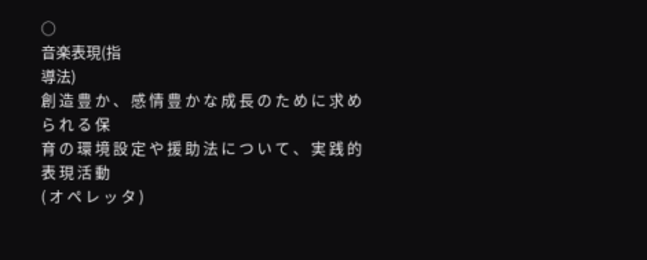○
音楽表現(指
導法)
創 造 豊 か 、 感 情 豊 か な 成 長 の た め に 求 め ら れ る 保
育 の 環 境 設 定 や 援 助 法 に つ い て 、 実 践 的 表 現 活 動
( オ ペ レ ッ タ )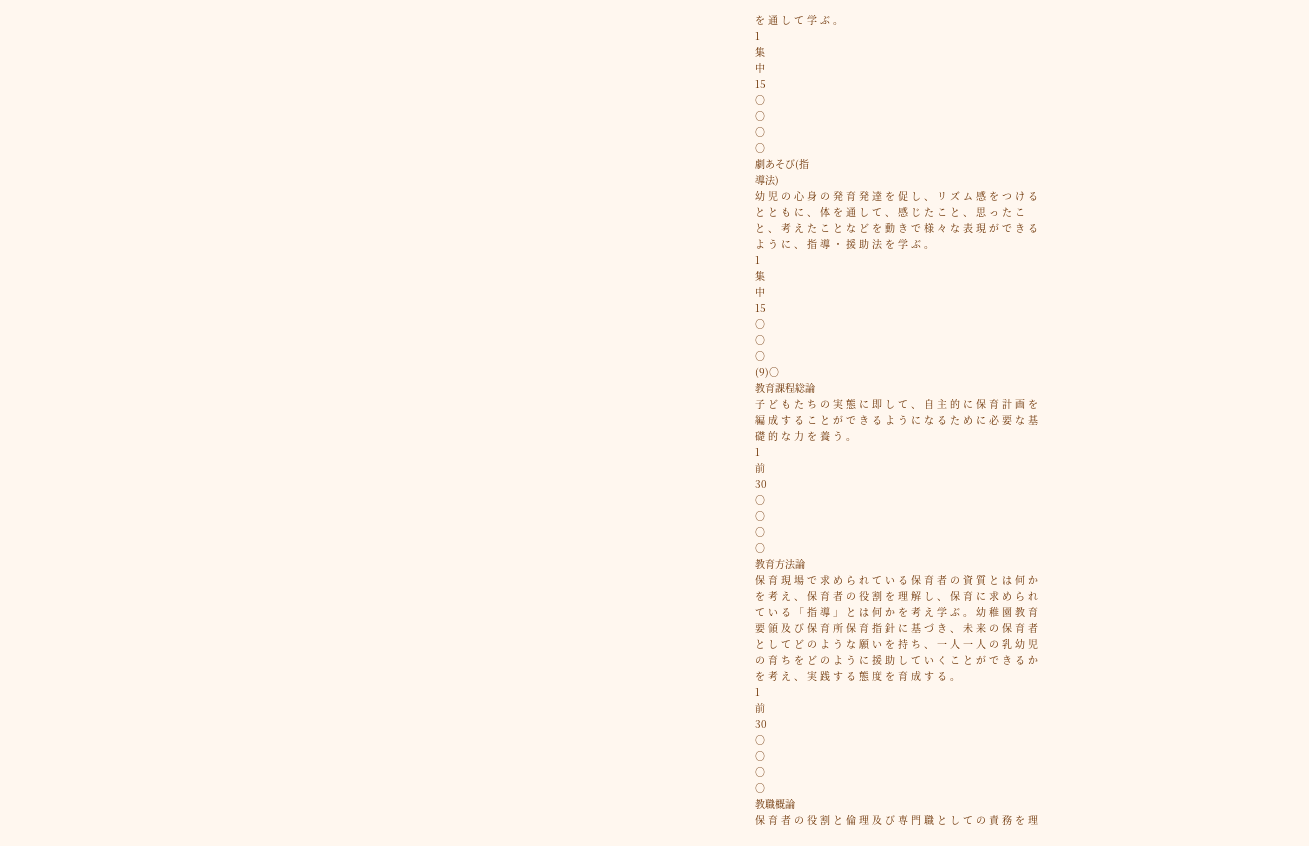を 通 し て 学 ぶ 。
1
集
中
15
○
○
○
○
劇あそび(指
導法)
幼 児 の 心 身 の 発 育 発 達 を 促 し 、 リ ズ ム 感 を つ け る
と と も に 、 体 を 通 し て 、 感 じ た こ と 、 思 っ た こ
と 、 考 え た こ と な ど を 動 き で 様 々 な 表 現 が で き る
よ う に 、 指 導 ・ 援 助 法 を 学 ぶ 。
1
集
中
15
○
○
○
(9)○
教育課程総論
子 ど も た ち の 実 態 に 即 し て 、 自 主 的 に 保 育 計 画 を
編 成 す る こ と が で き る よ う に な る た め に 必 要 な 基
礎 的 な 力 を 養 う 。
1
前
30
○
○
○
○
教育方法論
保 育 現 場 で 求 め ら れ て い る 保 育 者 の 資 質 と は 何 か
を 考 え 、 保 育 者 の 役 割 を 理 解 し 、 保 育 に 求 め ら れ
て い る 「 指 導 」 と は 何 か を 考 え 学 ぶ 。 幼 稚 園 教 育
要 領 及 び 保 育 所 保 育 指 針 に 基 づ き 、 未 来 の 保 育 者
と し て ど の よ う な 願 い を 持 ち 、 一 人 一 人 の 乳 幼 児
の 育 ち を ど の よ う に 援 助 し て い く こ と が で き る か
を 考 え 、 実 践 す る 態 度 を 育 成 す る 。
1
前
30
○
○
○
○
教職概論
保 育 者 の 役 割 と 倫 理 及 び 専 門 職 と し て の 責 務 を 理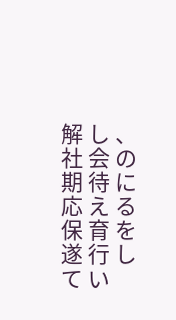解 し 、 社 会 の 期 待 に 応 え る 保 育 を 遂 行 し て い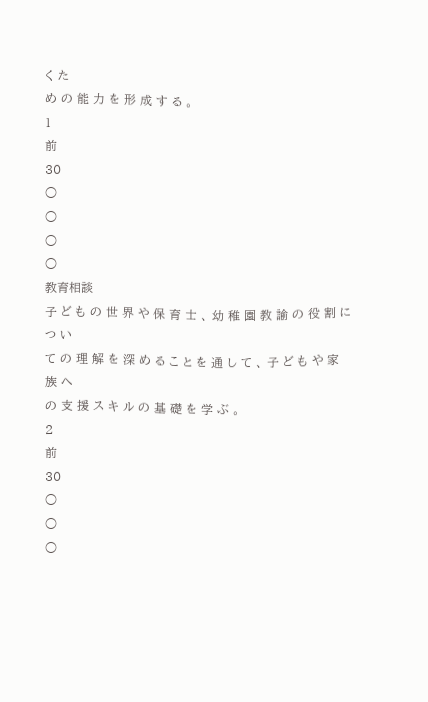く た
め の 能 力 を 形 成 す る 。
1
前
30
○
○
○
○
教育相談
子 ど も の 世 界 や 保 育 士 、 幼 稚 園 教 諭 の 役 割 に つ い
て の 理 解 を 深 め る こ と を 通 し て 、 子 ど も や 家 族 へ
の 支 援 ス キ ル の 基 礎 を 学 ぶ 。
2
前
30
○
○
○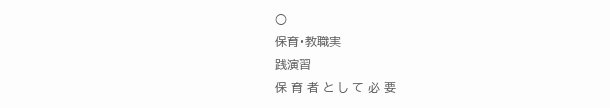○
保育・教職実
践演習
保 育 者 と し て 必 要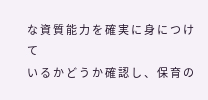な 資 質 能 力 を 確 実 に 身 に つ け て
い る か ど う か 確 認 し 、 保 育 の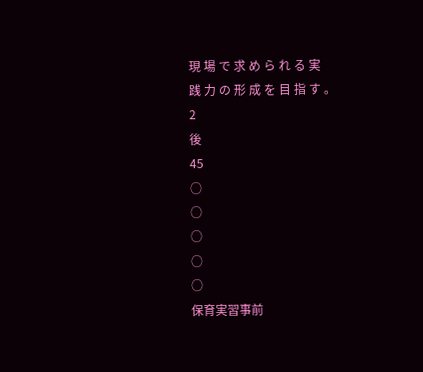現 場 で 求 め ら れ る 実
践 力 の 形 成 を 目 指 す 。
2
後
45
○
○
○
○
○
保育実習事前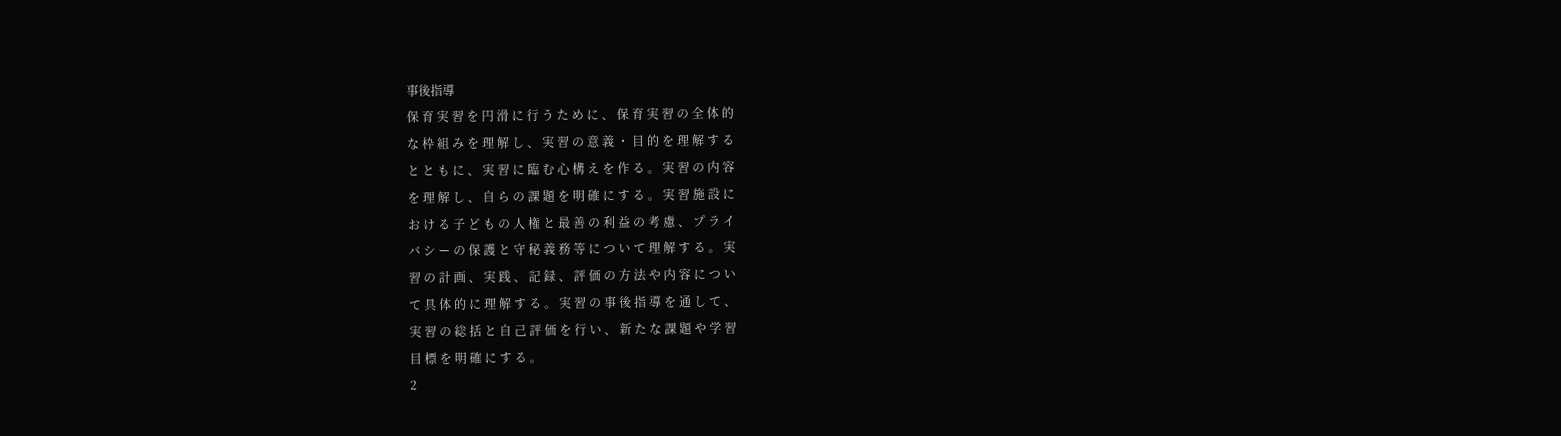事後指導
保 育 実 習 を 円 滑 に 行 う た め に 、 保 育 実 習 の 全 体 的
な 枠 組 み を 理 解 し 、 実 習 の 意 義 ・ 目 的 を 理 解 す る
と と も に 、 実 習 に 臨 む 心 構 え を 作 る 。 実 習 の 内 容
を 理 解 し 、 自 ら の 課 題 を 明 確 に す る 。 実 習 施 設 に
お け る 子 ど も の 人 権 と 最 善 の 利 益 の 考 慮 、 プ ラ イ
バ シ ー の 保 護 と 守 秘 義 務 等 に つ い て 理 解 す る 。 実
習 の 計 画 、 実 践 、 記 録 、 評 価 の 方 法 や 内 容 に つ い
て 具 体 的 に 理 解 す る 。 実 習 の 事 後 指 導 を 通 し て 、
実 習 の 総 括 と 自 己 評 価 を 行 い 、 新 た な 課 題 や 学 習
目 標 を 明 確 に す る 。
2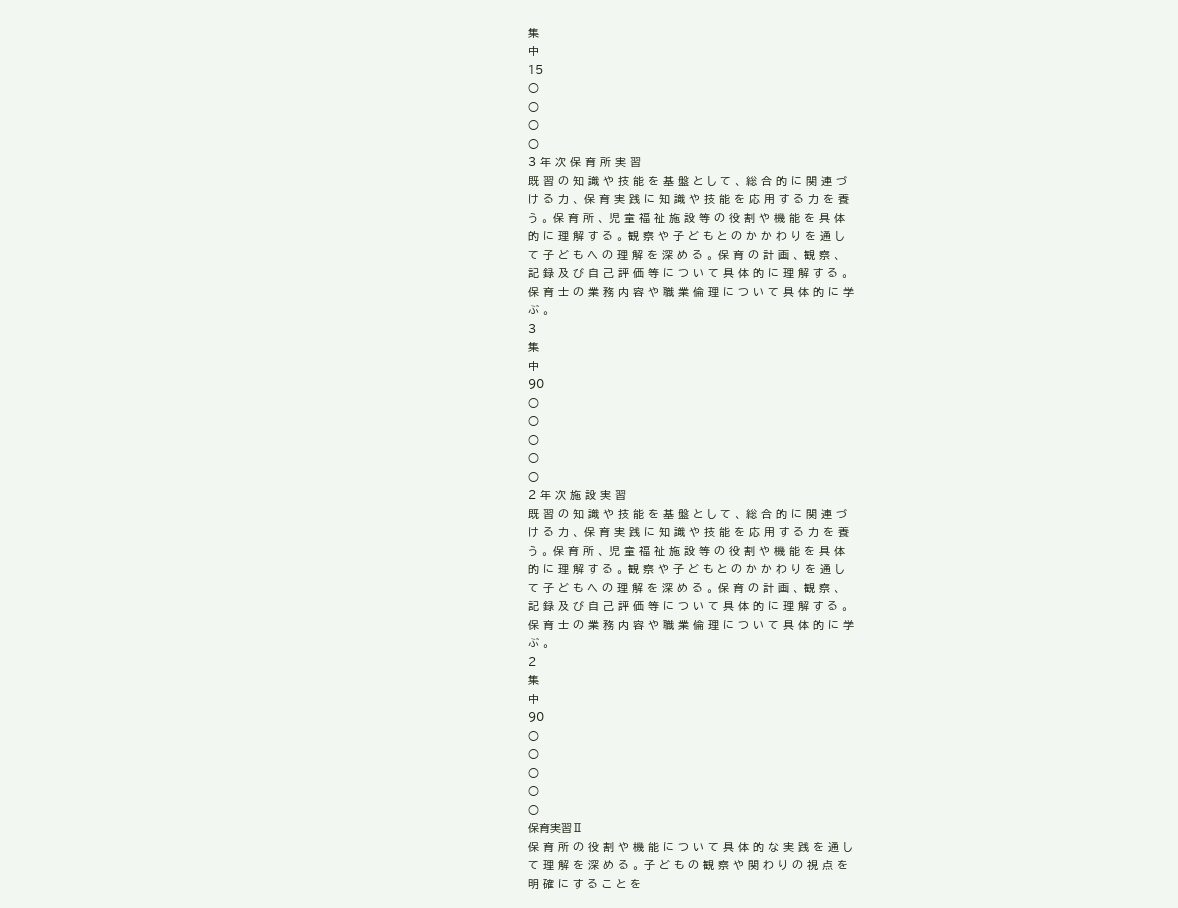集
中
15
○
○
○
○
3 年 次 保 育 所 実 習
既 習 の 知 識 や 技 能 を 基 盤 と し て 、 総 合 的 に 関 連 づ
け る 力 、 保 育 実 践 に 知 識 や 技 能 を 応 用 す る 力 を 養
う 。 保 育 所 、 児 童 福 祉 施 設 等 の 役 割 や 機 能 を 具 体
的 に 理 解 す る 。 観 察 や 子 ど も と の か か わ り を 通 し
て 子 ど も へ の 理 解 を 深 め る 。 保 育 の 計 画 、 観 察 、
記 録 及 び 自 己 評 価 等 に つ い て 具 体 的 に 理 解 す る 。
保 育 士 の 業 務 内 容 や 職 業 倫 理 に つ い て 具 体 的 に 学
ぶ 。
3
集
中
90
○
○
○
○
○
2 年 次 施 設 実 習
既 習 の 知 識 や 技 能 を 基 盤 と し て 、 総 合 的 に 関 連 づ
け る 力 、 保 育 実 践 に 知 識 や 技 能 を 応 用 す る 力 を 養
う 。 保 育 所 、 児 童 福 祉 施 設 等 の 役 割 や 機 能 を 具 体
的 に 理 解 す る 。 観 察 や 子 ど も と の か か わ り を 通 し
て 子 ど も へ の 理 解 を 深 め る 。 保 育 の 計 画 、 観 察 、
記 録 及 び 自 己 評 価 等 に つ い て 具 体 的 に 理 解 す る 。
保 育 士 の 業 務 内 容 や 職 業 倫 理 に つ い て 具 体 的 に 学
ぶ 。
2
集
中
90
○
○
○
○
○
保育実習Ⅱ
保 育 所 の 役 割 や 機 能 に つ い て 具 体 的 な 実 践 を 通 し
て 理 解 を 深 め る 。 子 ど も の 観 察 や 関 わ り の 視 点 を
明 確 に す る こ と を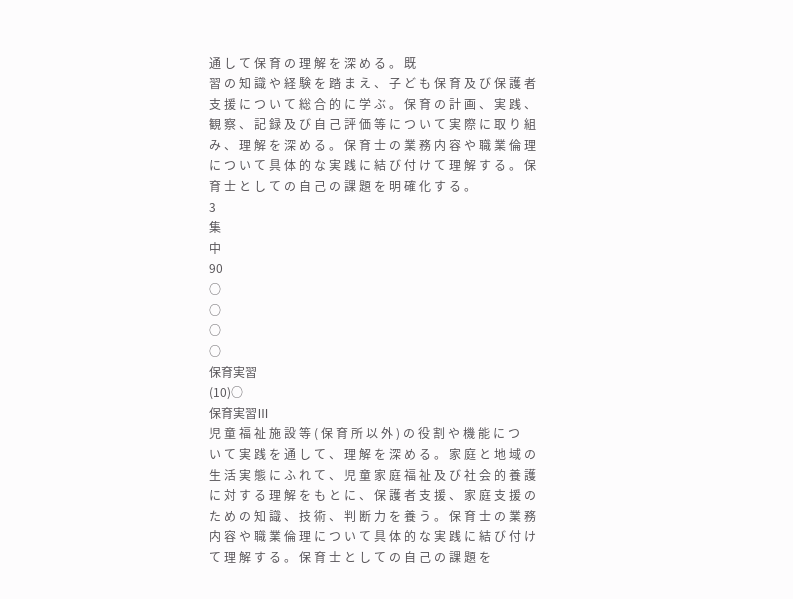通 し て 保 育 の 理 解 を 深 め る 。 既
習 の 知 識 や 経 験 を 踏 ま え 、 子 ど も 保 育 及 び 保 護 者
支 援 に つ い て 総 合 的 に 学 ぶ 。 保 育 の 計 画 、 実 践 、
観 察 、 記 録 及 び 自 己 評 価 等 に つ い て 実 際 に 取 り 組
み 、 理 解 を 深 め る 。 保 育 士 の 業 務 内 容 や 職 業 倫 理
に つ い て 具 体 的 な 実 践 に 結 び 付 け て 理 解 す る 。 保
育 士 と し て の 自 己 の 課 題 を 明 確 化 す る 。
3
集
中
90
○
○
○
○
保育実習
(10)○
保育実習Ⅲ
児 童 福 祉 施 設 等 ( 保 育 所 以 外 ) の 役 割 や 機 能 に つ
い て 実 践 を 通 し て 、 理 解 を 深 め る 。 家 庭 と 地 域 の
生 活 実 態 に ふ れ て 、 児 童 家 庭 福 祉 及 び 社 会 的 養 護
に 対 す る 理 解 を も と に 、 保 護 者 支 援 、 家 庭 支 援 の
た め の 知 識 、 技 術 、 判 断 力 を 養 う 。 保 育 士 の 業 務
内 容 や 職 業 倫 理 に つ い て 具 体 的 な 実 践 に 結 び 付 け
て 理 解 す る 。 保 育 士 と し て の 自 己 の 課 題 を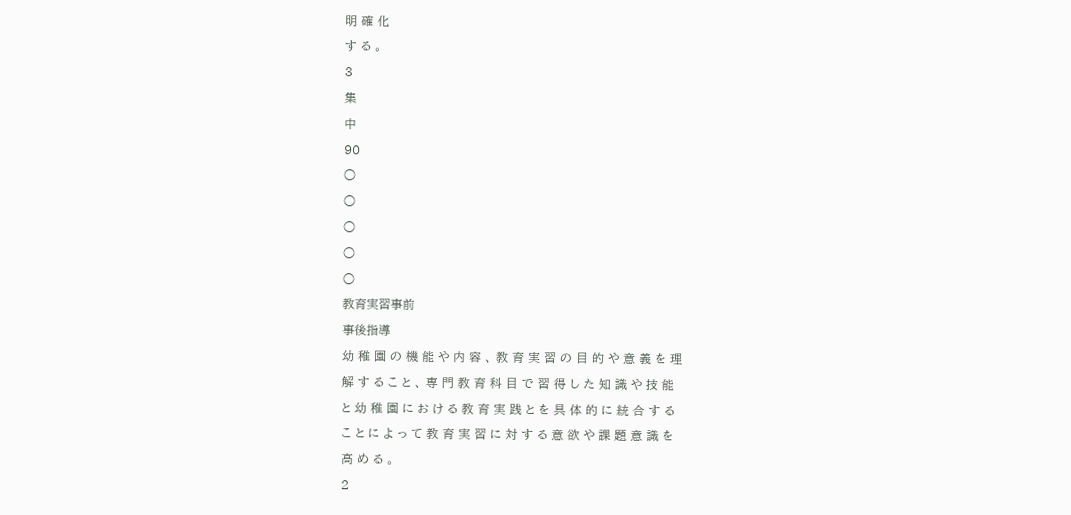明 確 化
す る 。
3
集
中
90
○
○
○
○
○
教育実習事前
事後指導
幼 稚 園 の 機 能 や 内 容 、 教 育 実 習 の 目 的 や 意 義 を 理
解 す る こ と 、 専 門 教 育 科 目 で 習 得 し た 知 識 や 技 能
と 幼 稚 園 に お け る 教 育 実 践 と を 具 体 的 に 統 合 す る
こ と に よ っ て 教 育 実 習 に 対 す る 意 欲 や 課 題 意 識 を
高 め る 。
2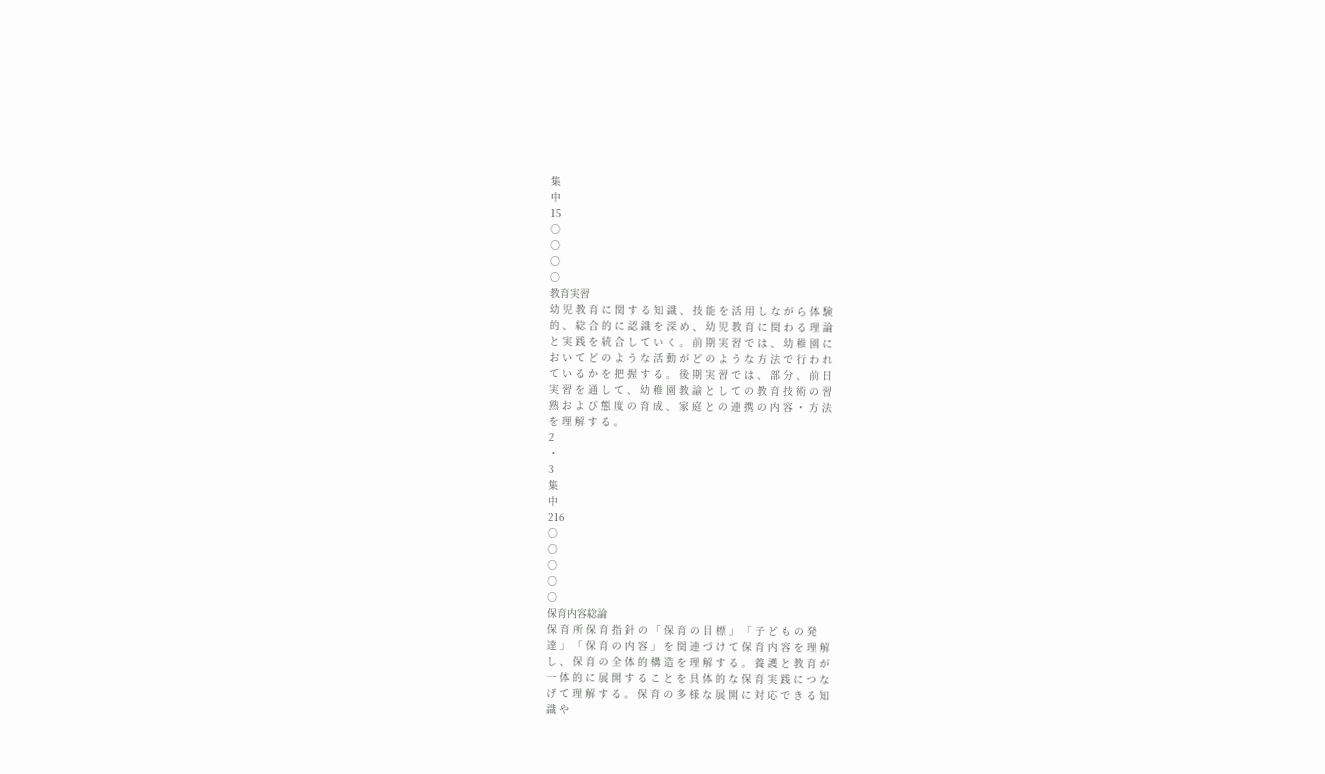集
中
15
○
○
○
○
教育実習
幼 児 教 育 に 関 す る 知 識 、 技 能 を 活 用 し な が ら 体 験
的 、 総 合 的 に 認 識 を 深 め 、 幼 児 教 育 に 関 わ る 理 論
と 実 践 を 統 合 し て い く 。 前 期 実 習 で は 、 幼 稚 園 に
お い て ど の よ う な 活 動 が ど の よ う な 方 法 で 行 わ れ
て い る か を 把 握 す る 。 後 期 実 習 で は 、 部 分 、 前 日
実 習 を 通 し て 、 幼 稚 園 教 諭 と し て の 教 育 技 術 の 習
熟 お よ び 態 度 の 育 成 、 家 庭 と の 連 携 の 内 容 ・ 方 法
を 理 解 す る 。
2
・
3
集
中
216
○
○
○
○
○
保育内容総論
保 育 所 保 育 指 針 の 「 保 育 の 目 標 」 「 子 ど も の 発
達 」 「 保 育 の 内 容 」 を 関 連 づ け て 保 育 内 容 を 理 解
し 、 保 育 の 全 体 的 構 造 を 理 解 す る 。 養 護 と 教 育 が
一 体 的 に 展 開 す る こ と を 具 体 的 な 保 育 実 践 に つ な
げ て 理 解 す る 。 保 育 の 多 様 な 展 開 に 対 応 で き る 知
識 や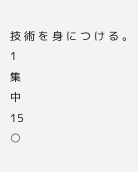技 術 を 身 に つ け る 。
1
集
中
15
○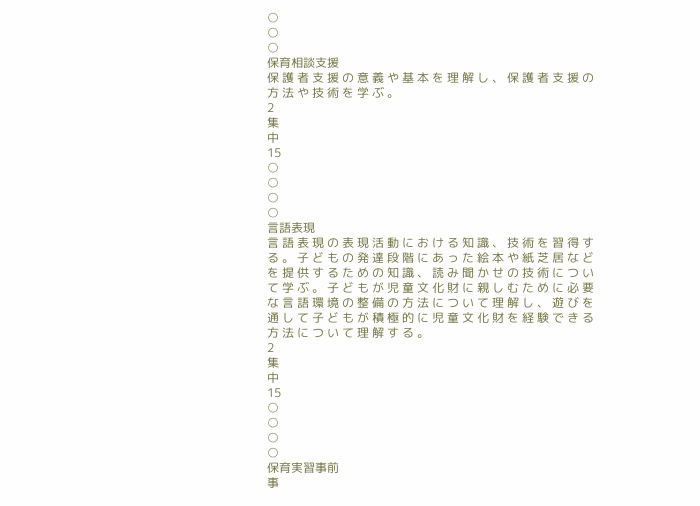○
○
○
保育相談支援
保 護 者 支 援 の 意 義 や 基 本 を 理 解 し 、 保 護 者 支 援 の
方 法 や 技 術 を 学 ぶ 。
2
集
中
15
○
○
○
○
言語表現
言 語 表 現 の 表 現 活 動 に お け る 知 識 、 技 術 を 習 得 す
る 。 子 ど も の 発 達 段 階 に あ っ た 絵 本 や 紙 芝 居 な ど
を 提 供 す る た め の 知 識 、 読 み 聞 か せ の 技 術 に つ い
て 学 ぶ 。 子 ど も が 児 童 文 化 財 に 親 し む た め に 必 要
な 言 語 環 境 の 整 備 の 方 法 に つ い て 理 解 し 、 遊 び を
通 し て 子 ど も が 積 極 的 に 児 童 文 化 財 を 経 験 で き る
方 法 に つ い て 理 解 す る 。
2
集
中
15
○
○
○
○
保育実習事前
事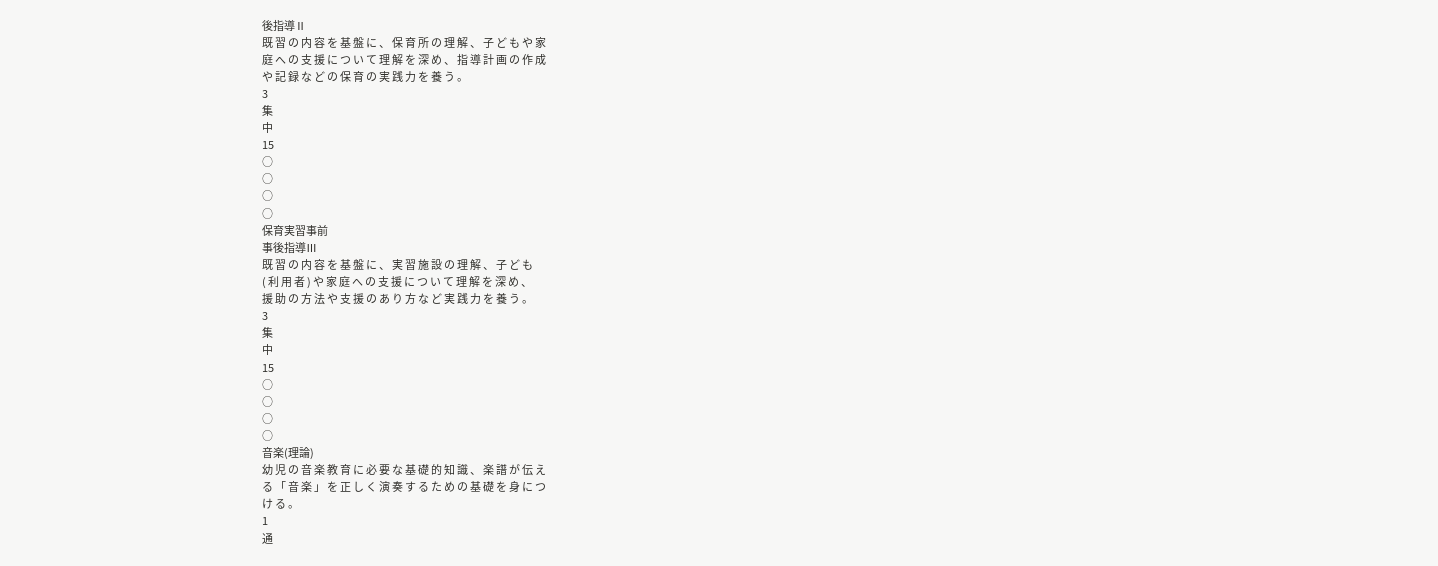後指導Ⅱ
既 習 の 内 容 を 基 盤 に 、 保 育 所 の 理 解 、 子 ど も や 家
庭 へ の 支 援 に つ い て 理 解 を 深 め 、 指 導 計 画 の 作 成
や 記 録 な ど の 保 育 の 実 践 力 を 養 う 。
3
集
中
15
○
○
○
○
保育実習事前
事後指導Ⅲ
既 習 の 内 容 を 基 盤 に 、 実 習 施 設 の 理 解 、 子 ど も
( 利 用 者 ) や 家 庭 へ の 支 援 に つ い て 理 解 を 深 め 、
援 助 の 方 法 や 支 援 の あ り 方 な ど 実 践 力 を 養 う 。
3
集
中
15
○
○
○
○
音楽(理論)
幼 児 の 音 楽 教 育 に 必 要 な 基 礎 的 知 識 、 楽 譜 が 伝 え
る 「 音 楽 」 を 正 し く 演 奏 す る た め の 基 礎 を 身 に つ
け る 。
1
通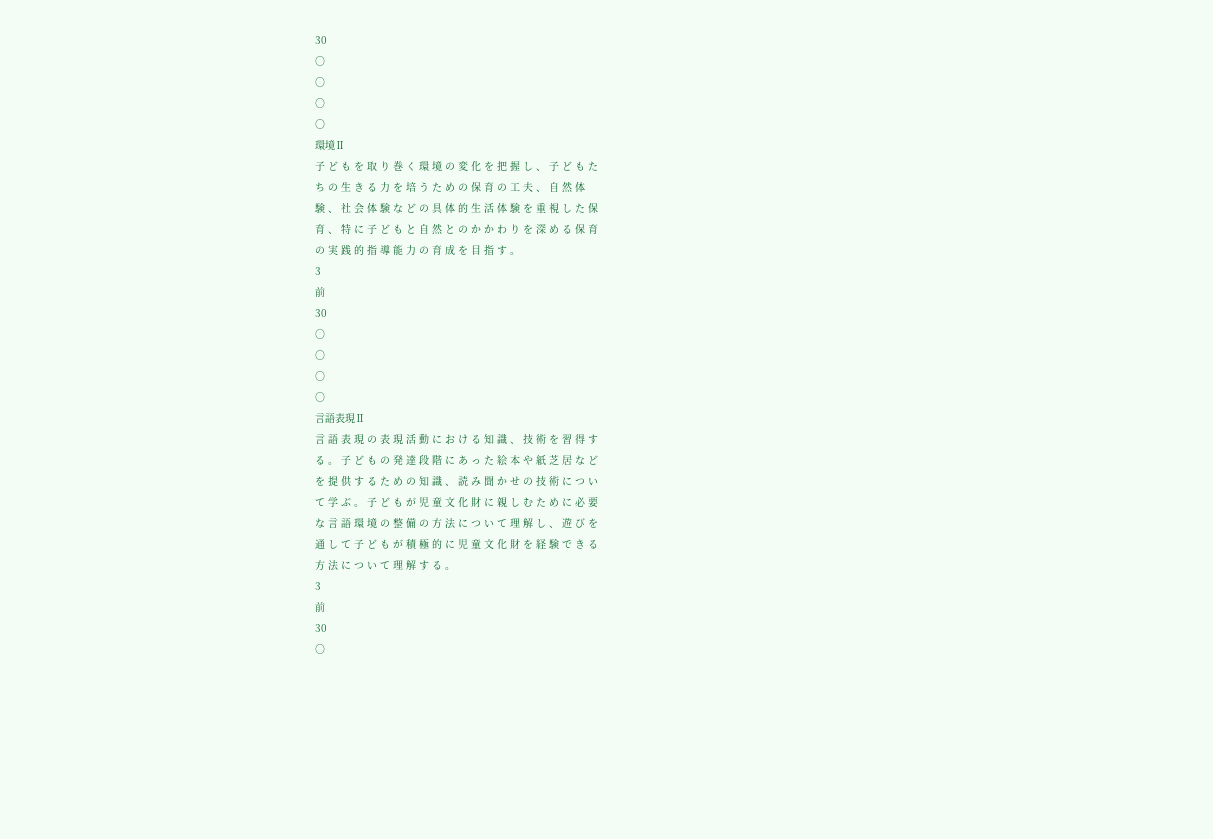30
○
○
○
○
環境Ⅱ
子 ど も を 取 り 巻 く 環 境 の 変 化 を 把 握 し 、 子 ど も た
ち の 生 き る 力 を 培 う た め の 保 育 の 工 夫 、 自 然 体
験 、 社 会 体 験 な ど の 具 体 的 生 活 体 験 を 重 視 し た 保
育 、 特 に 子 ど も と 自 然 と の か か わ り を 深 め る 保 育
の 実 践 的 指 導 能 力 の 育 成 を 目 指 す 。
3
前
30
○
○
○
○
言語表現Ⅱ
言 語 表 現 の 表 現 活 動 に お け る 知 識 、 技 術 を 習 得 す
る 。 子 ど も の 発 達 段 階 に あ っ た 絵 本 や 紙 芝 居 な ど
を 提 供 す る た め の 知 識 、 読 み 聞 か せ の 技 術 に つ い
て 学 ぶ 。 子 ど も が 児 童 文 化 財 に 親 し む た め に 必 要
な 言 語 環 境 の 整 備 の 方 法 に つ い て 理 解 し 、 遊 び を
通 し て 子 ど も が 積 極 的 に 児 童 文 化 財 を 経 験 で き る
方 法 に つ い て 理 解 す る 。
3
前
30
○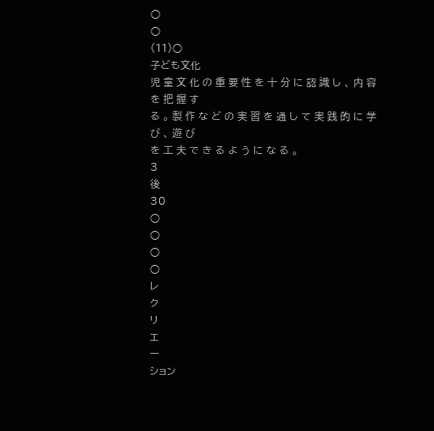○
○
(11)○
子ども文化
児 童 文 化 の 重 要 性 を 十 分 に 認 識 し 、 内 容 を 把 握 す
る 。 製 作 な ど の 実 習 を 通 し て 実 践 的 に 学 び 、 遊 び
を 工 夫 で き る よ う に な る 。
3
後
30
○
○
○
○
レ
ク
リ
エ
ー
ション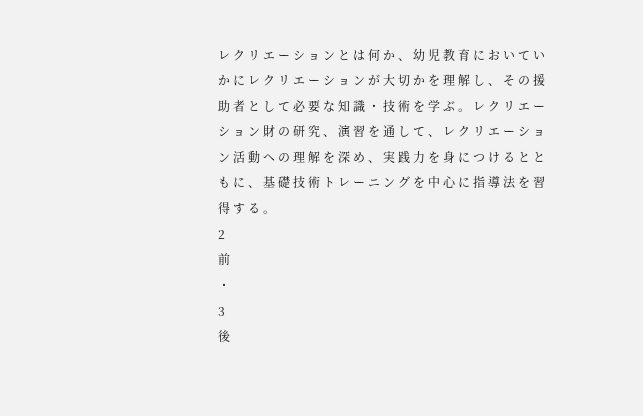レ ク リ エ ー シ ョ ン と は 何 か 、 幼 児 教 育 に お い て い
か に レ ク リ エ ー シ ョ ン が 大 切 か を 理 解 し 、 そ の 援
助 者 と し て 必 要 な 知 識 ・ 技 術 を 学 ぶ 。 レ ク リ エ ー
シ ョ ン 財 の 研 究 、 演 習 を 通 し て 、 レ ク リ エ ー シ ョ
ン 活 動 へ の 理 解 を 深 め 、 実 践 力 を 身 に つ け る と と
も に 、 基 礎 技 術 ト レ ー ニ ン グ を 中 心 に 指 導 法 を 習
得 す る 。
2
前
・
3
後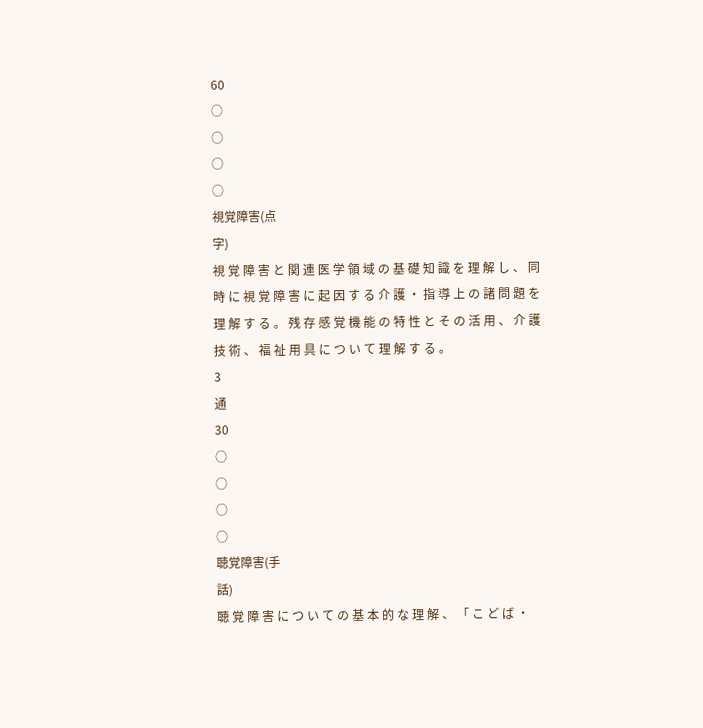60
○
○
○
○
視覚障害(点
字)
視 覚 障 害 と 関 連 医 学 領 域 の 基 礎 知 識 を 理 解 し 、 同
時 に 視 覚 障 害 に 起 因 す る 介 護 ・ 指 導 上 の 諸 問 題 を
理 解 す る 。 残 存 感 覚 機 能 の 特 性 と そ の 活 用 、 介 護
技 術 、 福 祉 用 具 に つ い て 理 解 す る 。
3
通
30
○
○
○
○
聴覚障害(手
話)
聴 覚 障 害 に つ い て の 基 本 的 な 理 解 、 「 こ ど ば ・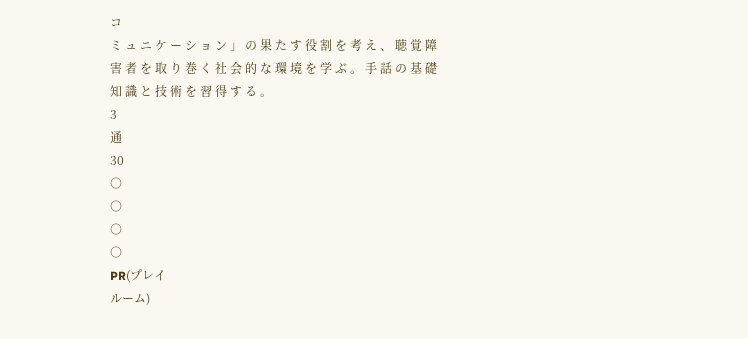コ
ミ ュ ニ ケ ー シ ョ ン 」 の 果 た す 役 割 を 考 え 、 聴 覚 障
害 者 を 取 り 巻 く 社 会 的 な 環 境 を 学 ぶ 。 手 話 の 基 礎
知 識 と 技 術 を 習 得 す る 。
3
通
30
○
○
○
○
PR(プレイ
ルーム)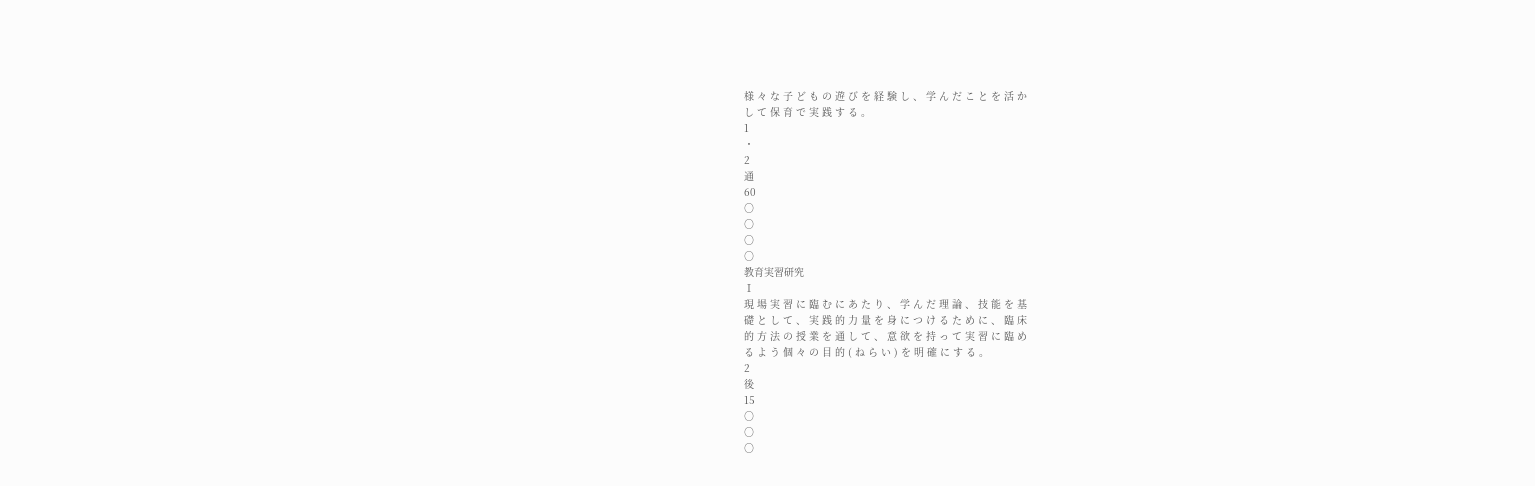様 々 な 子 ど も の 遊 び を 経 験 し 、 学 ん だ こ と を 活 か
し て 保 育 で 実 践 す る 。
1
・
2
通
60
○
○
○
○
教育実習研究
Ⅰ
現 場 実 習 に 臨 む に あ た り 、 学 ん だ 理 論 、 技 能 を 基
礎 と し て 、 実 践 的 力 量 を 身 に つ け る た め に 、 臨 床
的 方 法 の 授 業 を 通 し て 、 意 欲 を 持 っ て 実 習 に 臨 め
る よ う 個 々 の 目 的 ( ね ら い ) を 明 確 に す る 。
2
後
15
○
○
○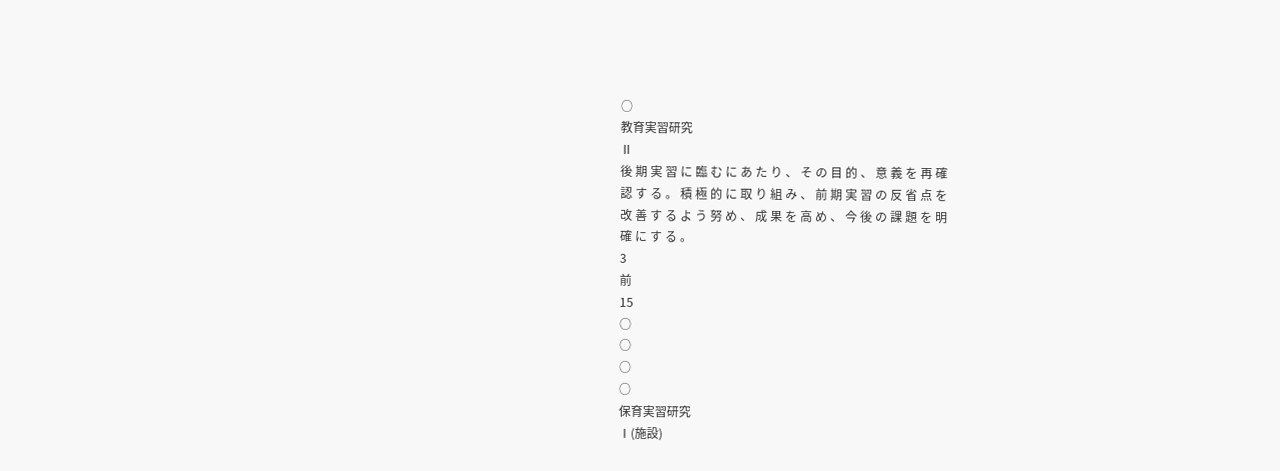○
教育実習研究
Ⅱ
後 期 実 習 に 臨 む に あ た り 、 そ の 目 的 、 意 義 を 再 確
認 す る 。 積 極 的 に 取 り 組 み 、 前 期 実 習 の 反 省 点 を
改 善 す る よ う 努 め 、 成 果 を 高 め 、 今 後 の 課 題 を 明
確 に す る 。
3
前
15
○
○
○
○
保育実習研究
Ⅰ(施設)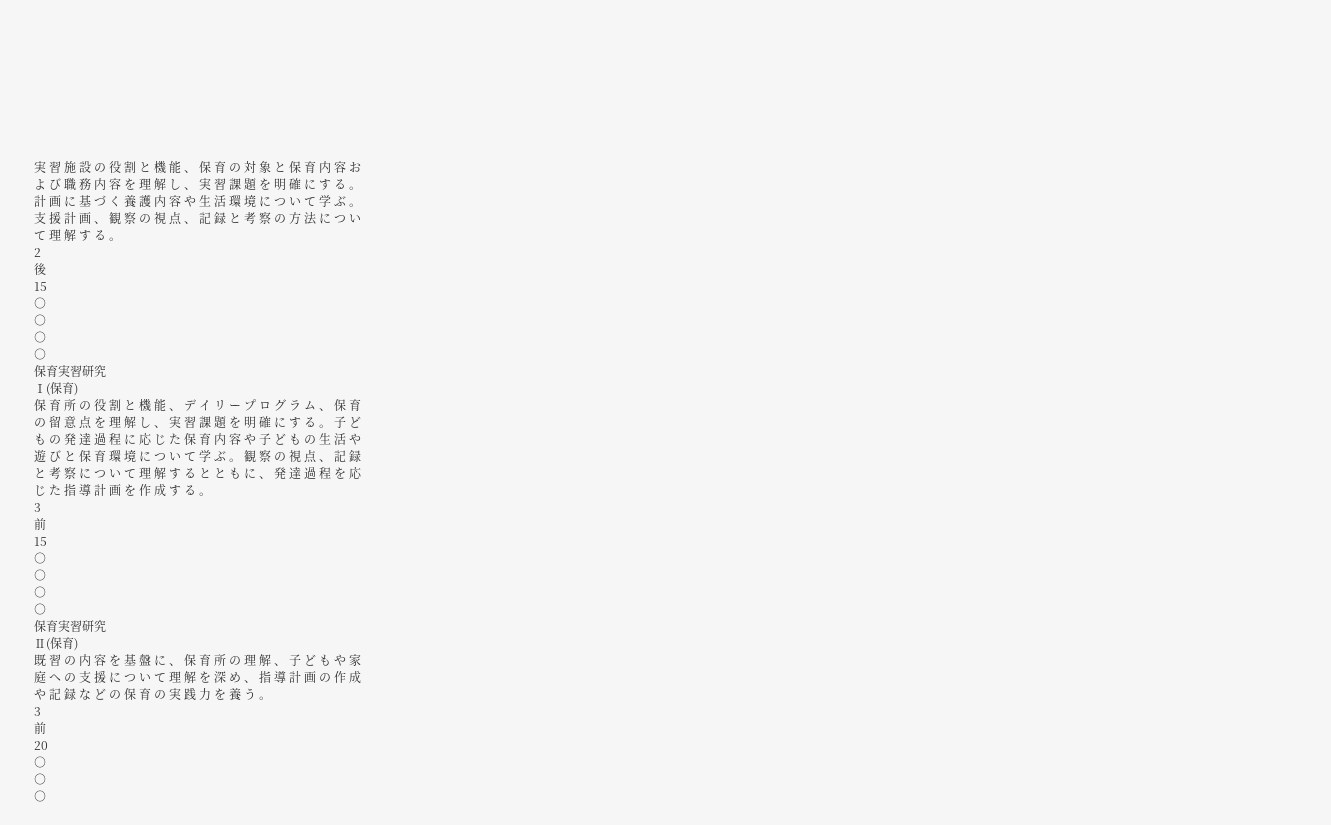実 習 施 設 の 役 割 と 機 能 、 保 育 の 対 象 と 保 育 内 容 お
よ び 職 務 内 容 を 理 解 し 、 実 習 課 題 を 明 確 に す る 。
計 画 に 基 づ く 養 護 内 容 や 生 活 環 境 に つ い て 学 ぶ 。
支 援 計 画 、 観 察 の 視 点 、 記 録 と 考 察 の 方 法 に つ い
て 理 解 す る 。
2
後
15
○
○
○
○
保育実習研究
Ⅰ(保育)
保 育 所 の 役 割 と 機 能 、 デ イ リ ー プ ロ グ ラ ム 、 保 育
の 留 意 点 を 理 解 し 、 実 習 課 題 を 明 確 に す る 。 子 ど
も の 発 達 過 程 に 応 じ た 保 育 内 容 や 子 ど も の 生 活 や
遊 び と 保 育 環 境 に つ い て 学 ぶ 。 観 察 の 視 点 、 記 録
と 考 察 に つ い て 理 解 す る と と も に 、 発 達 過 程 を 応
じ た 指 導 計 画 を 作 成 す る 。
3
前
15
○
○
○
○
保育実習研究
Ⅱ(保育)
既 習 の 内 容 を 基 盤 に 、 保 育 所 の 理 解 、 子 ど も や 家
庭 へ の 支 援 に つ い て 理 解 を 深 め 、 指 導 計 画 の 作 成
や 記 録 な ど の 保 育 の 実 践 力 を 養 う 。
3
前
20
○
○
○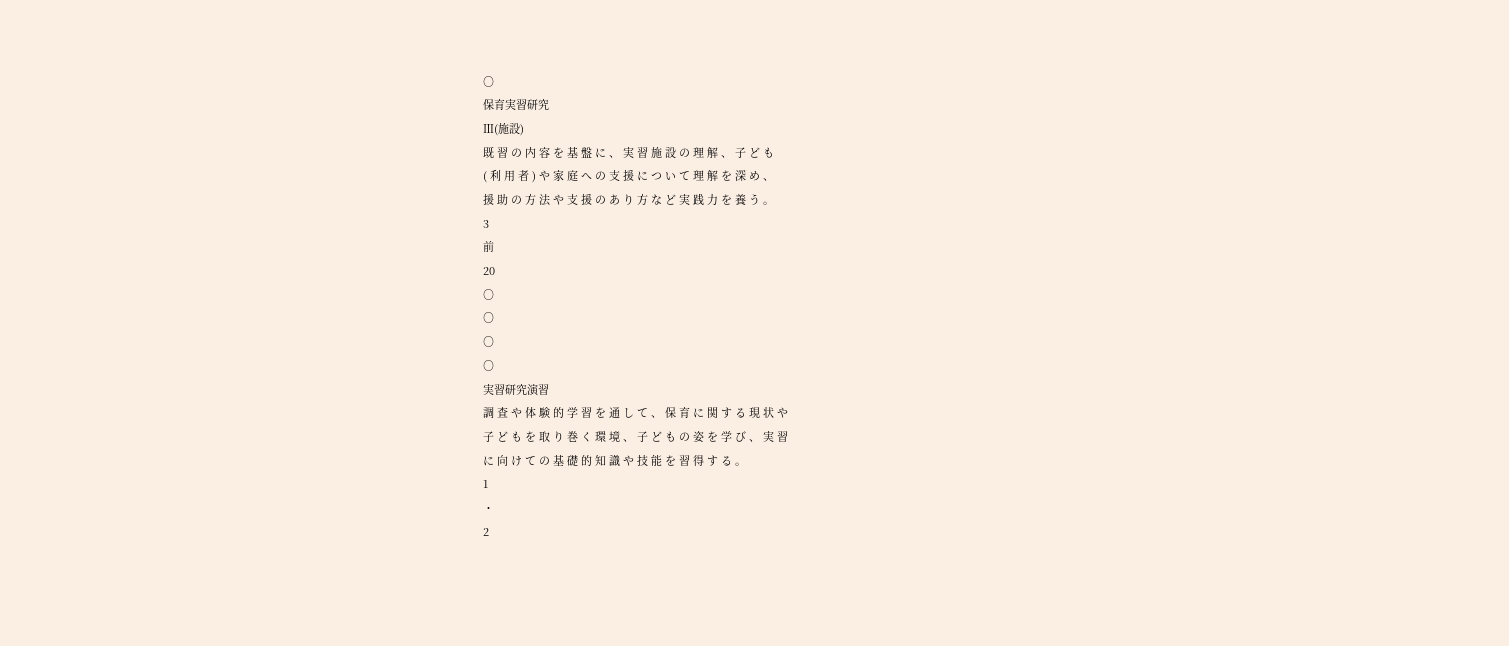○
保育実習研究
Ⅲ(施設)
既 習 の 内 容 を 基 盤 に 、 実 習 施 設 の 理 解 、 子 ど も
( 利 用 者 ) や 家 庭 へ の 支 援 に つ い て 理 解 を 深 め 、
援 助 の 方 法 や 支 援 の あ り 方 な ど 実 践 力 を 養 う 。
3
前
20
○
○
○
○
実習研究演習
調 査 や 体 験 的 学 習 を 通 し て 、 保 育 に 関 す る 現 状 や
子 ど も を 取 り 巻 く 環 境 、 子 ど も の 姿 を 学 び 、 実 習
に 向 け て の 基 礎 的 知 識 や 技 能 を 習 得 す る 。
1
・
2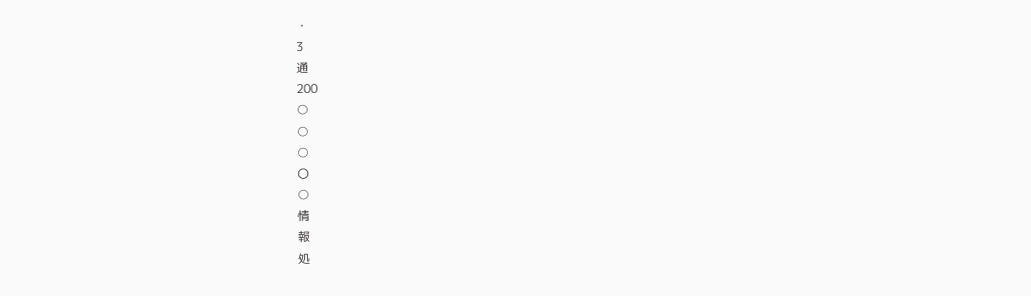・
3
通
200
○
○
○
〇
○
情
報
処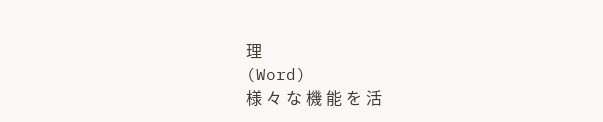理
(Word)
様 々 な 機 能 を 活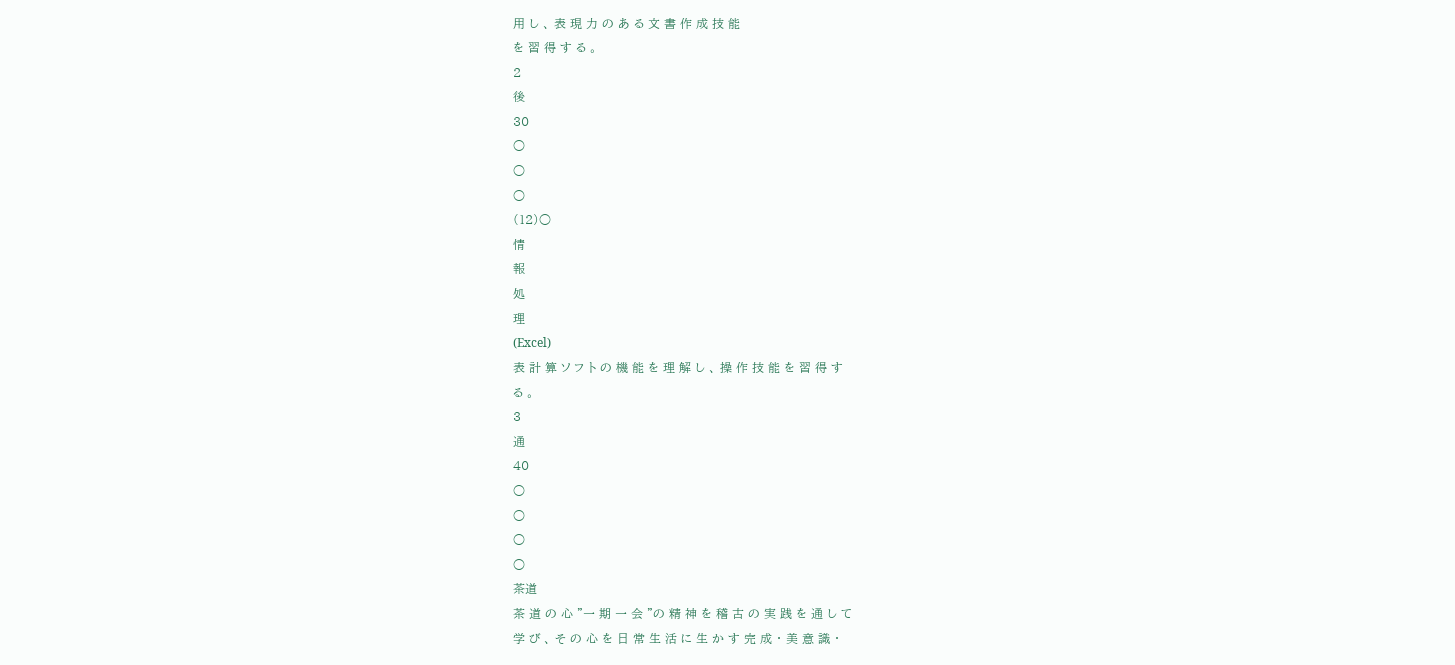用 し 、 表 現 力 の あ る 文 書 作 成 技 能
を 習 得 す る 。
2
後
30
○
○
○
(12)○
情
報
処
理
(Excel)
表 計 算 ソ フ ト の 機 能 を 理 解 し 、 操 作 技 能 を 習 得 す
る 。
3
通
40
○
○
○
○
茶道
茶 道 の 心 "一 期 一 会 "の 精 神 を 稽 古 の 実 践 を 通 し て
学 び 、 そ の 心 を 日 常 生 活 に 生 か す 完 成 ・ 美 意 識 ・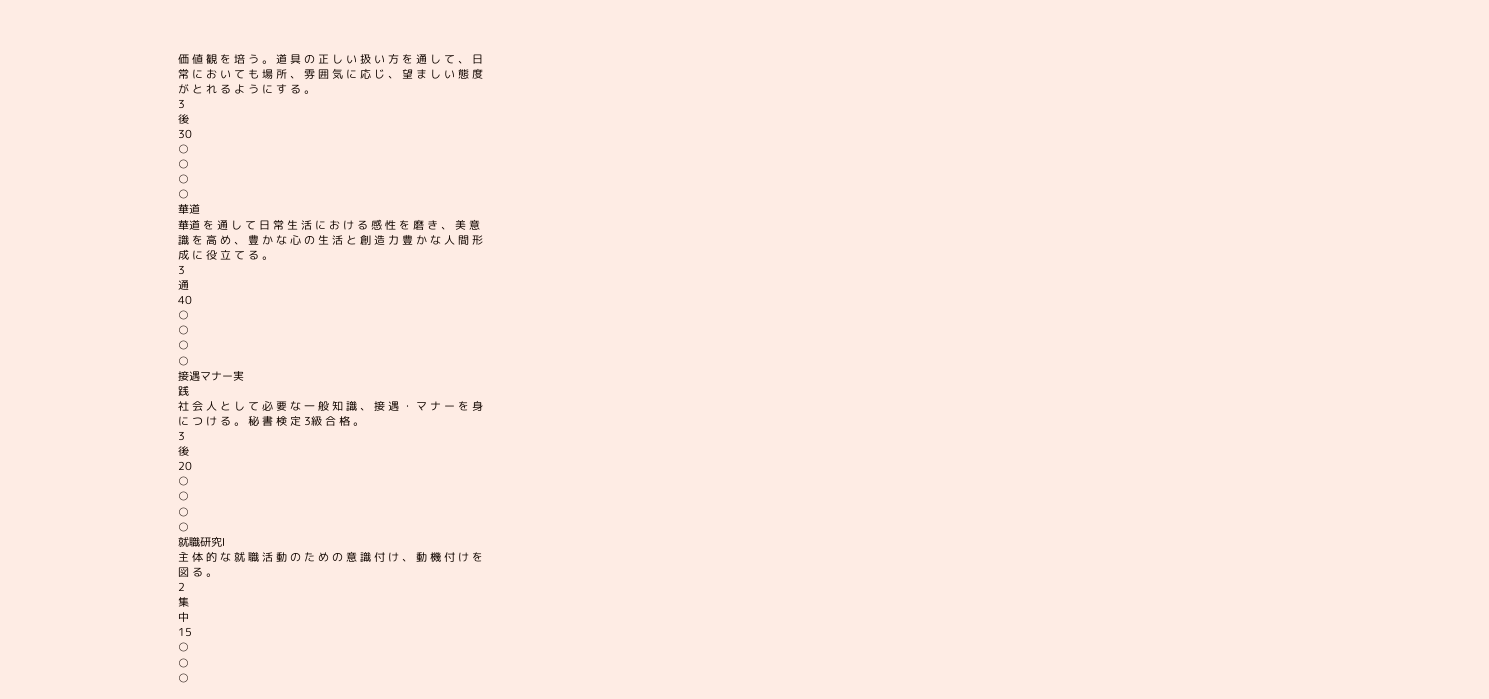価 値 観 を 培 う 。 道 具 の 正 し い 扱 い 方 を 通 し て 、 日
常 に お い て も 場 所 、 雰 囲 気 に 応 じ 、 望 ま し い 態 度
が と れ る よ う に す る 。
3
後
30
○
○
○
○
華道
華道 を 通 し て 日 常 生 活 に お け る 感 性 を 磨 き 、 美 意
識 を 高 め 、 豊 か な 心 の 生 活 と 創 造 力 豊 か な 人 間 形
成 に 役 立 て る 。
3
通
40
○
○
○
○
接遇マナー実
践
社 会 人 と し て 必 要 な 一 般 知 識 、 接 遇 ・ マ ナ ー を 身
に つ け る 。 秘 書 検 定 3級 合 格 。
3
後
20
○
○
○
○
就職研究Ⅰ
主 体 的 な 就 職 活 動 の た め の 意 識 付 け 、 動 機 付 け を
図 る 。
2
集
中
15
○
○
○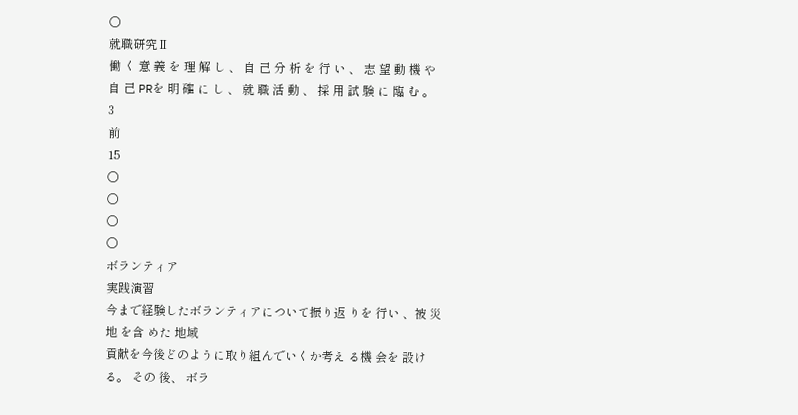○
就職研究Ⅱ
働 く 意 義 を 理 解 し 、 自 己 分 析 を 行 い 、 志 望 動 機 や
自 己 PRを 明 確 に し 、 就 職 活 動 、 採 用 試 験 に 臨 む 。
3
前
15
○
○
○
○
ボランティア
実践演習
今まで経験したボランティアについて振り返 りを 行い 、被 災地 を含 めた 地域
貢献を今後どのように取り組んでいくか考え る機 会を 設け る。 その 後、 ボラ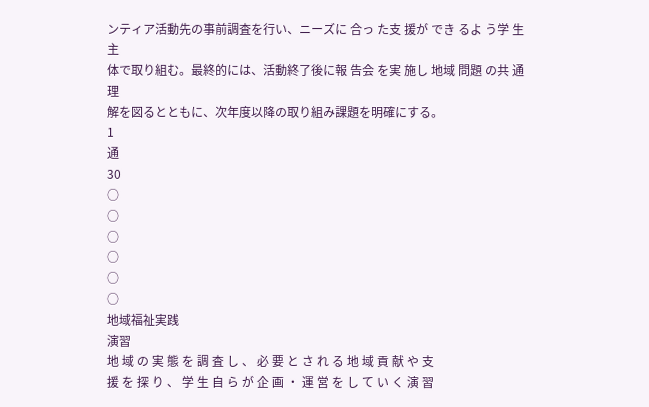ンティア活動先の事前調査を行い、ニーズに 合っ た支 援が でき るよ う学 生主
体で取り組む。最終的には、活動終了後に報 告会 を実 施し 地域 問題 の共 通理
解を図るとともに、次年度以降の取り組み課題を明確にする。
1
通
30
○
○
○
○
○
○
地域福祉実践
演習
地 域 の 実 態 を 調 査 し 、 必 要 と さ れ る 地 域 貢 献 や 支
援 を 探 り 、 学 生 自 ら が 企 画 ・ 運 営 を し て い く 演 習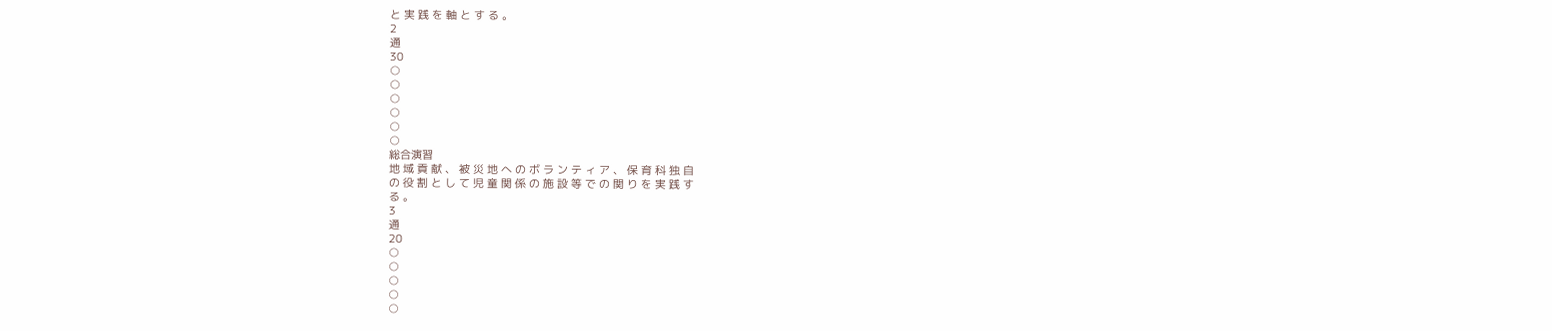と 実 践 を 軸 と す る 。
2
通
30
○
○
○
○
○
○
総合演習
地 域 貢 献 、 被 災 地 へ の ボ ラ ン テ ィ ア 、 保 育 科 独 自
の 役 割 と し て 児 童 関 係 の 施 設 等 で の 関 り を 実 践 す
る 。
3
通
20
○
○
○
○
○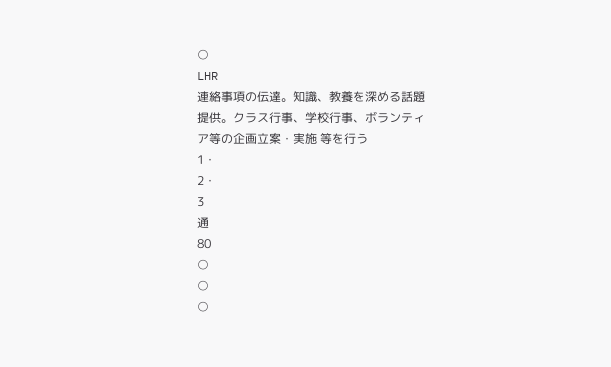○
LHR
連絡事項の伝達。知識、教養を深める話題
提供。クラス行事、学校行事、ボランティ
ア等の企画立案・実施 等を行う
1・
2・
3
通
80
○
○
○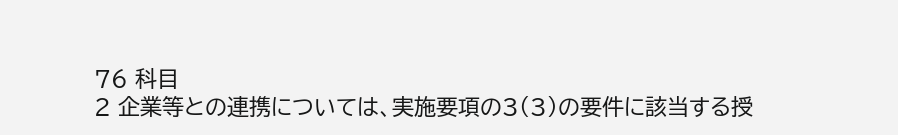76 科目
2 企業等との連携については、実施要項の3(3)の要件に該当する授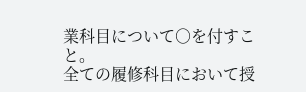業科目について○を付すこと。
全ての履修科目において授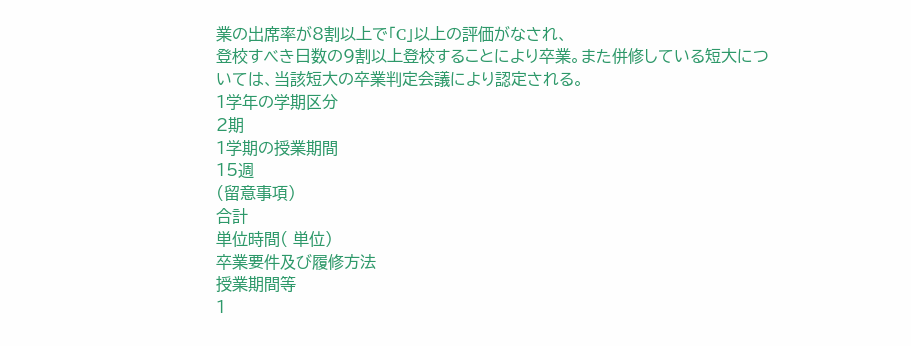業の出席率が8割以上で「C」以上の評価がなされ、
登校すべき日数の9割以上登校することにより卒業。また併修している短大につ
いては、当該短大の卒業判定会議により認定される。
1学年の学期区分
2期
1学期の授業期間
15週
(留意事項)
合計
単位時間( 単位)
卒業要件及び履修方法
授業期間等
1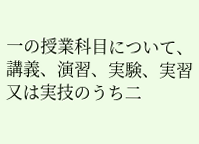一の授業科目について、講義、演習、実験、実習又は実技のうち二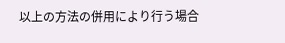以上の方法の併用により行う場合